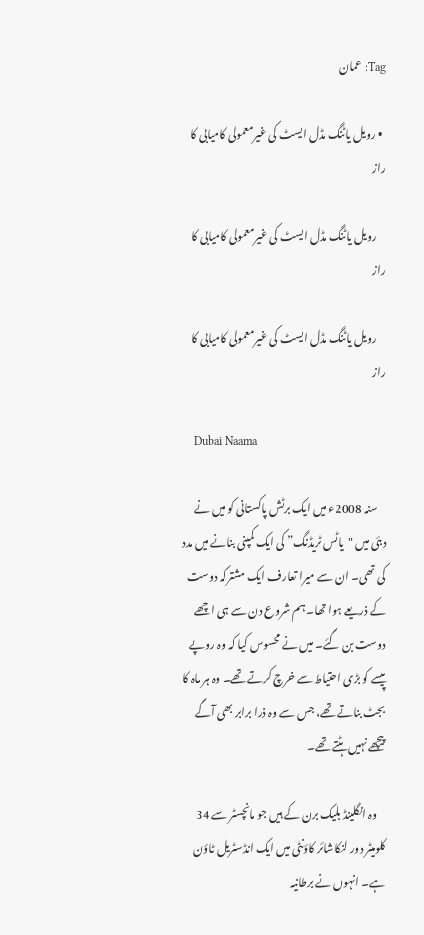Tag: عمان

  • رویل یاٹنگ مڈل ایسٹ کی غیرمعمولی کامیابی کا راز

    رویل یاٹنگ مڈل ایسٹ کی غیرمعمولی کامیابی کا راز

    رویل یاٹنگ مڈل ایسٹ کی غیرمعمولی کامیابی کا راز

    Dubai Naama

    سنہ 2008ء میں ایک برٹش پاکستانی کو میں نے دبئی میں "یاٹس ٹریڈنگ” کی ایک کمپنی بنانے میں مدد کی تھی۔ ان سے میرا تعارف ایک مشترکہ دوست کے ذریعے ہوا تھا۔ ہم شروع دن سے ہی اچھے دوست بن گئے۔ میں نے محسوس کیا کہ وہ روپے پیسے کو بڑی احتیاط سے خرچ کرتے تھے۔ وہ ہر ماہ کا بجٹ بناتے تھے، جس سے وہ ذرا برابر بھی آگے پیچھے نہیں ہٹتے تھے۔

    وہ انگلینڈ بلیک برن کے ہیں جو مانچسٹر سے 34 کلومیٹر دور لنکاشائر کاؤنٹی میں ایک انڈسٹریل ٹاؤن ہے۔ انہوں نے برطانیہ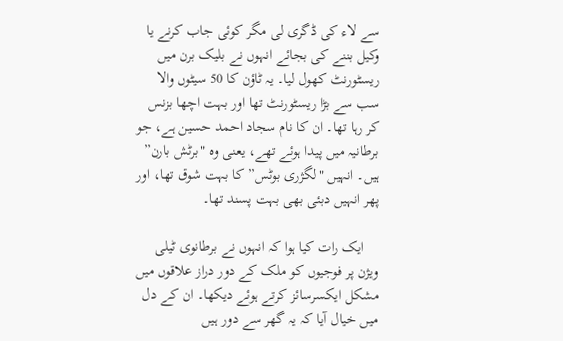سے لاء کی ڈگری لی مگر کوئی جاب کرنے یا وکیل بننے کی بجائے انہوں نے بلیک برن میں ریسٹورنٹ کھول لیا۔ یہ ٹاؤن کا 50 سیٹوں والا سب سے بڑا ریسٹورنٹ تھا اور بہت اچھا بزنس کر رہا تھا۔ ان کا نام سجاد احمد حسین ہے، جو برطانیہ میں پیدا ہوئے تھے، یعنی وہ "برٹش بارن” ہیں۔ انہیں "لگژری بوٹس” کا بہت شوق تھا، اور پھر انہیں دبئی بھی بہت پسند تھا۔

    ایک رات کیا ہوا کہ انہوں نے برطانوی ٹیلی ویژن پر فوجیوں کو ملک کے دور دراز علاقوں میں مشکل ایکسرسائز کرتے ہوئے دیکھا۔ ان کے دل میں خیال آیا کہ یہ گھر سے دور ہیں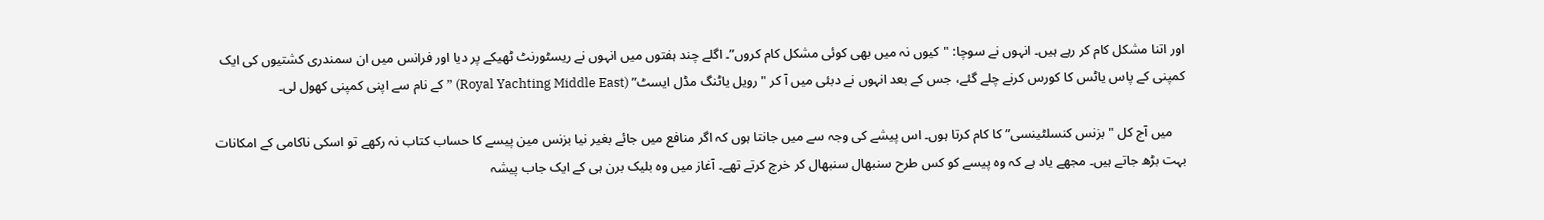اور اتنا مشکل کام کر رہے ہیں۔ انہوں نے سوچا: "کیوں نہ میں بھی کوئی مشکل کام کروں”۔ اگلے چند ہفتوں میں انہوں نے ریسٹورنٹ ٹھیکے پر دیا اور فرانس میں ان سمندری کشتیوں کی ایک کمپنی کے پاس یاٹس کا کورس کرنے چلے گئے، جس کے بعد انہوں نے دبئی میں آ کر "رویل یاٹنگ مڈل ایسٹ” (Royal Yachting Middle East) ” کے نام سے اپنی کمپنی کھول لی۔

    میں آج کل "بزنس کنسلٹینسی” کا کام کرتا ہوں۔ اس پیشے کی وجہ سے میں جانتا ہوں کہ اگر منافع میں جائے بغیر نیا بزنس مین پیسے کا حساب کتاب نہ رکھے تو اسکی ناکامی کے امکانات بہت بڑھ جاتے ہیں۔ مجھے یاد ہے کہ وہ پیسے کو کس طرح سنبھال سنبھال کر خرچ کرتے تھے۔ آغاز میں وہ بلیک برن ہی کے ایک جاب پیشہ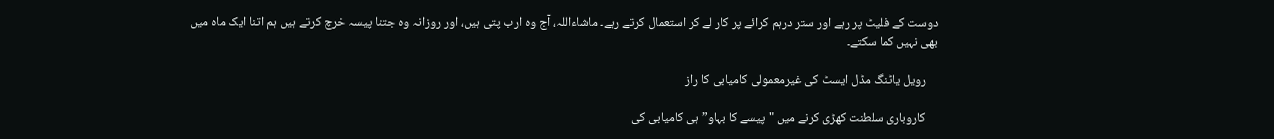دوست کے فلیٹ پر رہے اور ستر درہم کرائے پر کار لے کر استعمال کرتے رہے۔ ماشاءاللہ، آج وہ ارب پتی ہیں، اور روزانہ وہ جتنا پیسہ خرچ کرتے ہیں ہم اتنا ایک ماہ میں بھی نہیں کما سکتے۔

    رویل یاٹنگ مڈل ایسٹ کی غیرمعمولی کامیابی کا راز

    کاروباری سلطنت کھڑی کرنے میں "پیسے کا بہاو” ہی کامیابی کی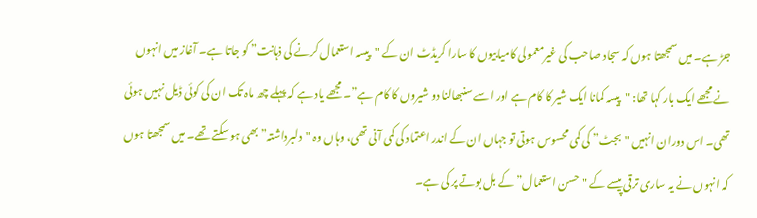جڑ ہے۔ میں سمجھتا ہوں کہ سجاد صاحب کی غیرمعمولی کامیابیوں کا سارا کریڈٹ ان کے "پیسہ استعمال کرنے کی ذہانت” کو جاتا ہے۔ آغاز میں انہوں نے مجھے ایک بار کہا تھا: "پیسہ کمانا ایک شیر کا کام ہے اور اسے سنبھالنا دو شیروں کا کام ہے”۔ مجھے یاد ہے کہ پہلے چھ ماہ تک ان کی کوئی ڈیل نہیں ہوئی تھی۔ اس دوران انہیں "بجٹ” کی کمی محسوس ہوتی تو جہاں ان کے اندر اعتماد کی کمی آنی تھی، وہاں وہ "دلبرداشتہ” بھی ہو سکتے تھے۔ میں سمجھتا ہوں کہ انہوں نے یہ ساری ترقی پیسے کے "حسن استعمال” کے بل بوتے پر کی ہے۔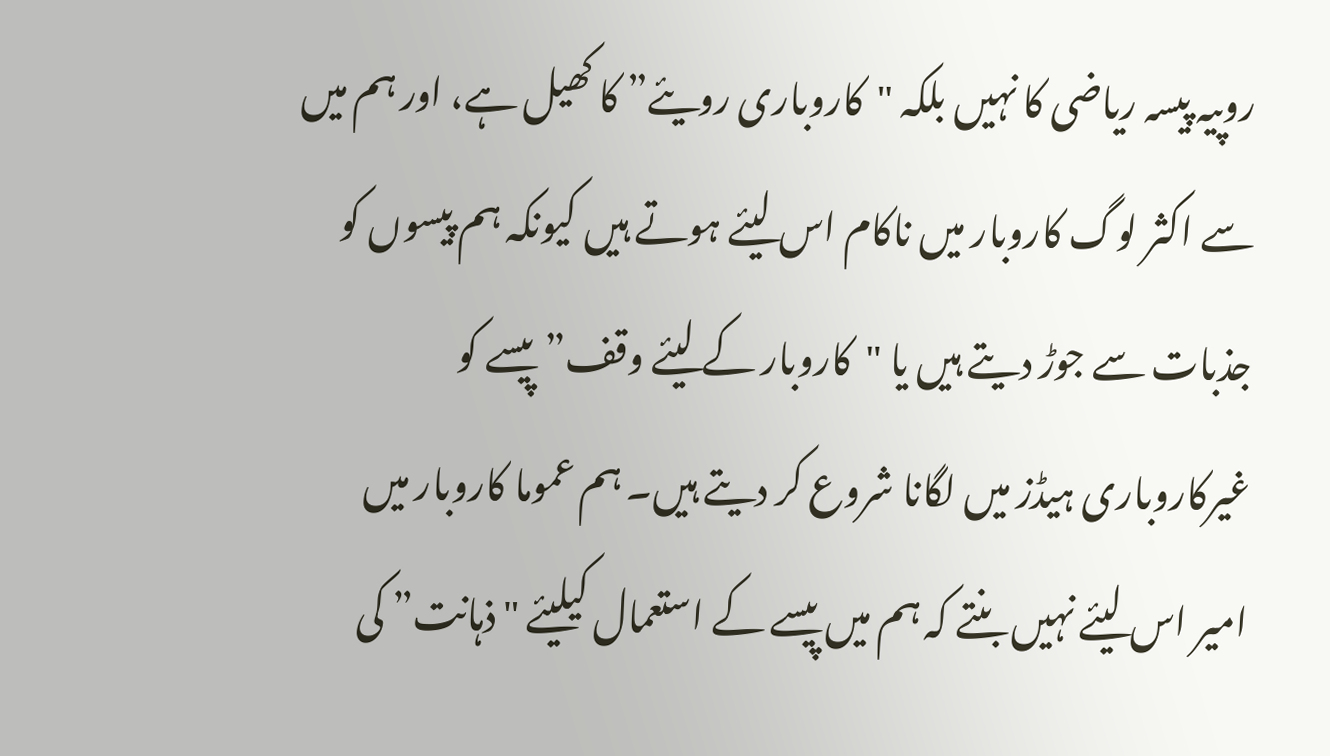روپیہ پیسہ ریاضی کا نہیں بلکہ "کاروباری رویئے” کا کھیل ہے، اور ہم میں سے اکثر لوگ کاروبار میں ناکام اس لیئے ہوتے ہیں کیونکہ ہم پیسوں کو جذبات سے جوڑ دیتے ہیں یا "کاروبار کے لیئے وقف” پیسے کو غیرکاروباری ہیڈز میں لگانا شروع کر دیتے ہیں۔ ہم عموما کاروبار میں امیر اس لیئے نہیں بنتے کہ ہم میں پیسے کے استعمال کیلیئے "ذہانت” کی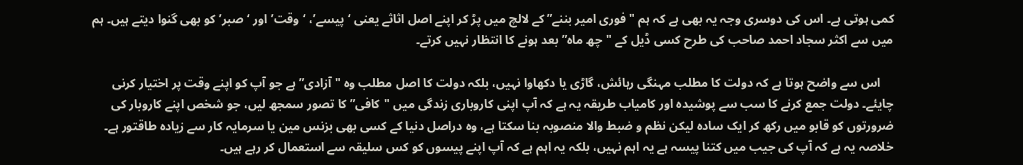کمی ہوتی ہے۔ اس کی دوسری وجہ یہ بھی ہے کہ ہم "فوری امیر بننے” کے لالچ میں پڑ کر اپنے اصل اثاثے یعنی ‘پیسے’، ‘وقت’ اور ‘صبر’ کو بھی گنوا دیتے ہیں۔ ہم میں سے اکثر سجاد احمد صاحب کی طرح کسی ڈیل کے "چھ ماہ” بعد ہونے کا انتظار نہیں کرتے۔

    اس سے واضح ہوتا ہے کہ دولت کا مطلب مہنگی رہائش، گاڑی یا دکھاوا نہیں، بلکہ دولت کا اصل مطلب وہ "آزادی” ہے جو آپ کو اپنے وقت پر اختیار کرنی چایئے۔ دولت جمع کرنے کا سب سے پوشیدہ اور کامیاب طریقہ یہ ہے کہ آپ اپنی کاروباری زندگی میں "کافی” کا تصور سمجھ لیں، جو شخص اپنے کاروبار کی ضرورتوں کو قابو میں رکھ کر ایک سادہ لیکن نظم و ضبط والا منصوبہ بنا سکتا ہے، وہ دراصل دنیا کے کسی بھی بزنس مین یا سرمایہ کار سے زیادہ طاقتور ہے۔ خلاصہ یہ ہے کہ آپ کی جیب میں کتنا پیسہ ہے یہ اہم نہیں، بلکہ یہ اہم ہے کہ آپ اپنے پیسوں کو کس سلیقہ سے استعمال کر رہے ہیں۔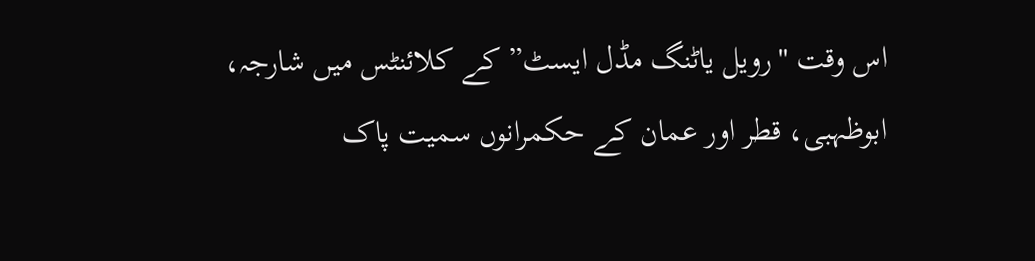اس وقت "رویل یاٹنگ مڈل ایسٹ” کے کلائنٹس میں شارجہ، ابوظہبی، قطر اور عمان کے حکمرانوں سمیت پاک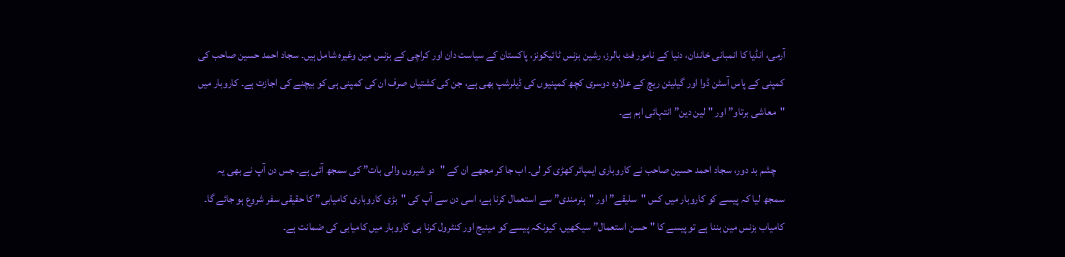آرمی، انڈیا کا انمبانی خاندان، دنیا کے نامور فٹ بالرز، رشین بزنس ٹائیکونز، پاکستان کے سیاست دان اور کراچی کے بزنس مین وغیرہ شامل ہیں۔ سجاد احمد حسین صاحب کی کمپنی کے پاس آسٹن ڈوا اور گیلیئن ریچ کے علاوہ دوسری کچھ کمپنیوں کی ڈیلرشپ بھی ہے، جن کی کشتیاں صرف ان کی کمپنی ہی کو بیچنے کی اجازت ہے۔ کاروبار میں "معاشی برتاو” اور "لین دین” انتہائی اہم ہے۔

    چشم بد دور، سجاد احمد حسین صاحب نے کاروباری ایمپائر کھڑی کر لی۔ اب جا کر مجھے ان کے "دو شیروں والی بات” کی سمجھ آئی ہے۔ جس دن آپ نے بھی یہ سمجھ لیا کہ پیسے کو کاروبار میں کس "سلیقے” اور "ہنرمندی” سے استعمال کرنا ہے، اسی دن سے آپ کی "بڑی کاروباری کامیابی” کا حقیقی سفر شروع ہو جائے گا۔ کامیاب بزنس مین بننا ہے تو پیسے کا "حسن استعمال” سیکھیں، کیونکہ پیسے کو مینیج اور کنٹرول کرنا ہی کاروبار میں کامیابی کی ضمانت ہے۔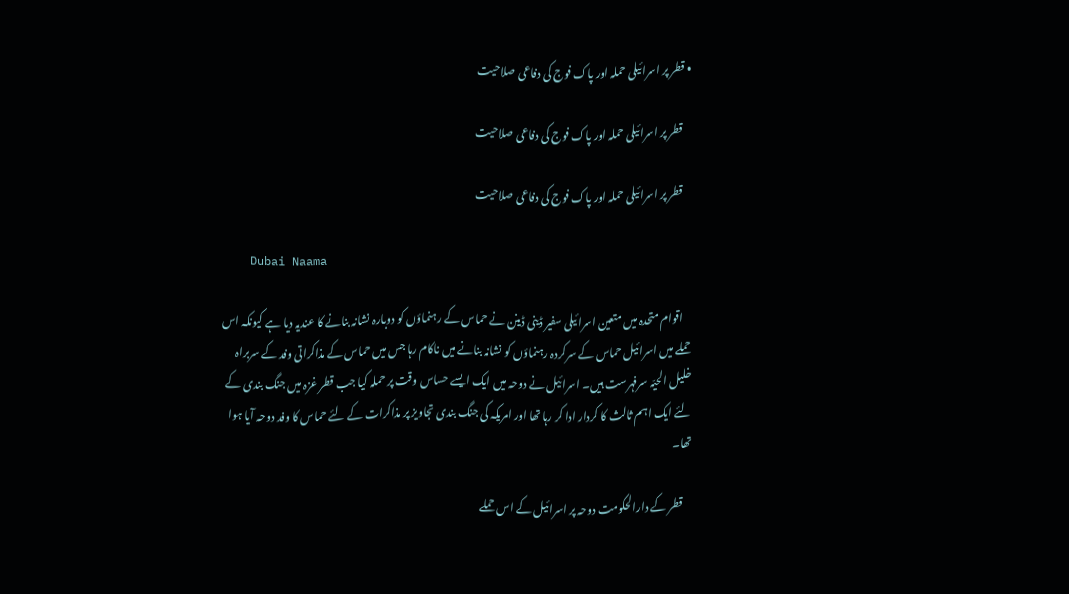• قطر پر اسرائیلی حملہ اور پاک فوج کی دفاعی صلاحیت

    قطر پر اسرائیلی حملہ اور پاک فوج کی دفاعی صلاحیت

    قطر پر اسرائیلی حملہ اور پاک فوج کی دفاعی صلاحیت

    Dubai Naama

    اقوام متحدہ میں متعین اسرائیلی سفیر ڈینی ڈینن نے حماس کے رہنماؤں کو دوبارہ نشانہ بنانے کا عندیہ دیا ہے کیونکہ اس حملے میں اسرائیل حماس کے سرکردہ رہنماؤں کو نشانہ بنانے میں ناکام رہا جس میں حماس کے مذاکراتی وفد کے سربراہ خلیل الحیّہ سرفہرست ہیں۔ اسرائیل نے دوحہ میں ایک ایسے حساس وقت پر حملہ کیا جب قطر غزہ میں جنگ بندی کے لئے ایک اہم ثالث کا کردار ادا کر رہا تھا اور امریکہ کی جنگ بندی تجاویز پر مذاکرات کے لئے حماس کا وفد دوحہ آیا ہوا تھا۔

    قطر کے دارالحکومت دوحہ پر اسرائیل کے اس حملے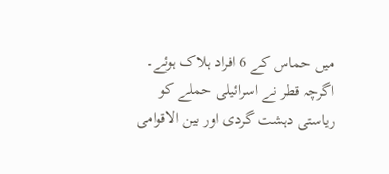میں حماس کے 6 افراد ہلاک ہوئے۔ اگرچہ قطر نے اسرائیلی حملے کو ریاستی دہشت گردی اور بین الاقوامی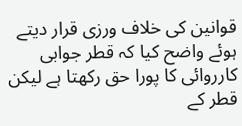قوانین کی خلاف ورزی قرار دیتے ہوئے واضح کیا کہ قطر جوابی کارروائی کا پورا حق رکھتا ہے لیکن قطر کے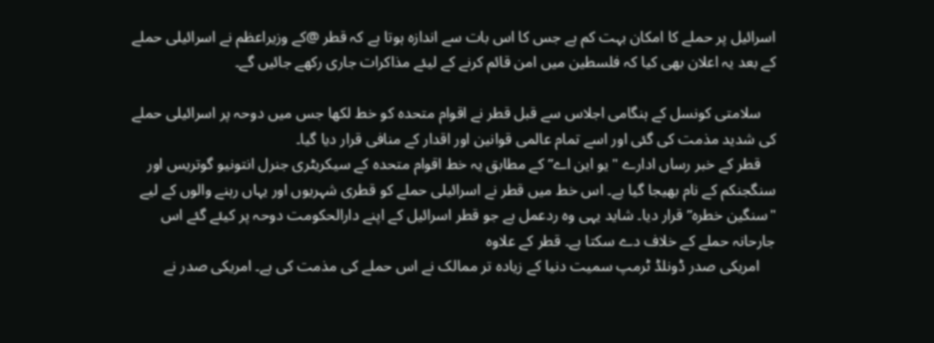اسرائیل پر حملے کا امکان بہت کم ہے جس کا اس بات سے اندازہ ہوتا ہے کہ قطر @کے وزیراعظم نے اسرائیلی حملے کے بعد یہ اعلان بھی کیا کہ فلسطین میں امن قائم کرنے کے لیئے مذاکرات جاری رکھے جائیں گے۔

    سلامتی کونسل کے ہنگامی اجلاس سے قبل قطر نے اقوام متحدہ کو خط لکھا جس میں دوحہ پر اسرائیلی حملے کی شدید مذمت کی گئی اور اسے تمام عالمی قوانین اور اقدار کے منافی قرار دیا گیا۔
    قطر کے خبر رساں ادارے "یو این اے” کے مطابق یہ خط اقوام متحدہ کے سیکریٹری جنرل انتونیو گوتریس اور سنگجنکم کے نام بھیجا گیا ہے۔ اس خط میں قطر نے اسرائیلی حملے کو قطری شہریوں اور یہاں رہنے والوں کے لیے "سنگین خطرہ” قرار دیا۔ شاید یہی وہ ردعمل ہے جو قطر اسرائیل کے اپنے دارالحکومت دوحہ پر کیئے گئے اس جارحانہ حملے کے خلاف دے سکتا ہے۔ قطر کے علاوہ
    امریکی صدر ڈونلڈ ٹرمپ سمیت دنیا کے زیادہ تر ممالک نے اس حملے کی مذمت کی ہے۔ امریکی صدر نے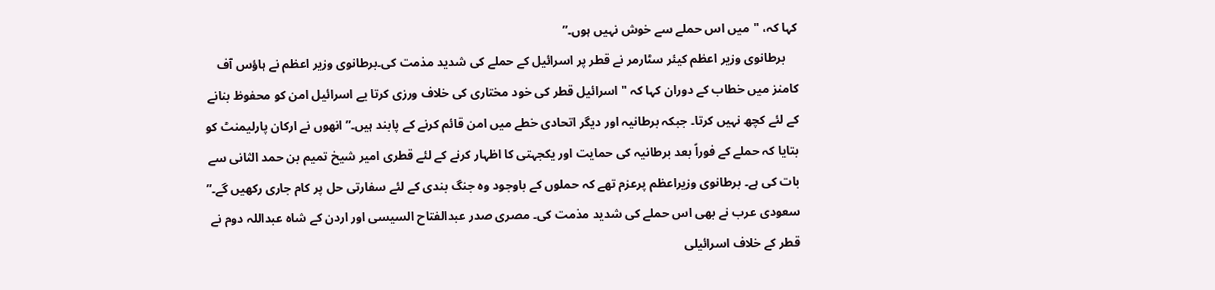کہا کہ، "میں اس حملے سے خوش نہیں ہوں۔”
    برطانوی وزیر اعظم کیئر سٹارمر نے قطر پر اسرائیل کے حملے کی شدید مذمت کی۔برطانوی وزیر اعظم نے ہاؤس آف کامنز میں خطاب کے دوران کہا کہ "اسرائیل قطر کی خود مختاری کی خلاف ورزی کرتا یے اسرائیل امن کو محفوظ بنانے کے لئے کچھ نہیں کرتا۔ جبکہ برطانیہ اور دیگر اتحادی خطے میں امن قائم کرنے کے پابند ہیں۔” انھوں نے ارکان پارلیمنٹ کو بتایا کہ حملے کے فوراً بعد برطانیہ کی حمایت اور یکجہتی کا اظہار کرنے کے لئے قطری امیر شیخ تمیم بن حمد الثانی سے بات کی ہے۔ برطانوی وزیراعظم پرعزم تھے کہ حملوں کے باوجود وہ جنگ بندی کے لئے سفارتی حل پر کام جاری رکھیں گے۔” سعودی عرب نے بھی اس حملے کی شدید مذمت کی۔ مصری صدر عبدالفتاح السیسی اور اردن کے شاہ عبداللہ دوم نے قطر کے خلاف اسرائیلی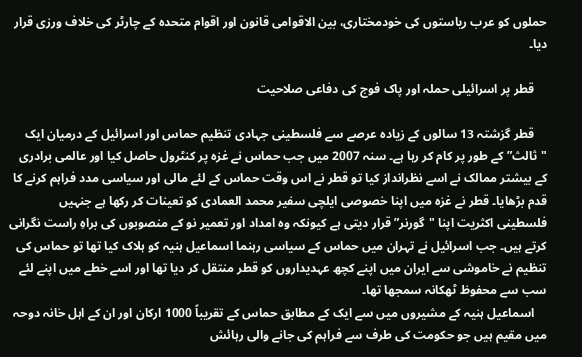حملوں کو عرب ریاستوں کی خودمختاری، بین الاقوامی قانون اور اقوام متحدہ کے چارٹر کی خلاف ورزی قرار دیا۔

    قطر پر اسرائیلی حملہ اور پاک فوج کی دفاعی صلاحیت

    قطر گزشتہ 13 سالوں کے زیادہ عرصے سے فلسطینی جہادی تنظیم حماس اور اسرائیل کے درمیان ایک "ثالث” کے طور پر کام کر رہا ہے۔ سنہ 2007 میں جب حماس نے غزہ پر کنٹرول حاصل کیا اور عالمی برادری کے بیشتر ممالک نے اسے نظرانداز کیا تو قطر نے اس وقت حماس کے لئے مالی اور سیاسی مدد فراہم کرنے کا قدم بڑھایا۔ قطر نے غزہ میں اپنا خصوصی ایلچی سفیر محمد العمادی کو تعینات کر رکھا ہے جنہیں فلسطینی اکثریت اپنا "گورنر” قرار دیتی ہے کیونکہ وہ امداد اور تعمیر نو کے منصوبوں کی براہِ راست نگرانی کرتے ہیں۔ جب اسرائیل نے تہران میں حماس کے سیاسی رہنما اسماعیل ہنیہ کو ہلاک کیا تھا تو حماس کی تنظیم نے خاموشی سے ایران میں اپنے کچھ عہدیداروں کو قطر منتقل کر دیا تھا اور اسے خطے میں اپنے لئے سب سے محفوظ ٹھکانہ سمجھا تھا۔
    اسماعیل ہنیہ کے مشیروں میں سے ایک کے مطابق حماس کے تقریباً 1000 ارکان اور ان کے اہل خانہ دوحہ میں مقیم ہیں جو حکومت کی طرف سے فراہم کی جانے والی رہائش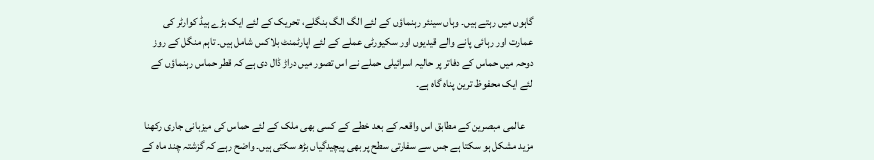گاہوں میں رہتے ہیں۔ وہاں سینئر رہنماؤں کے لئے الگ الگ بنگلے، تحریک کے لئے ایک بڑے ہیڈ کوارٹر کی عمارت اور رہائی پانے والے قیدیوں اور سکیورٹی عملے کے لئے اپارٹمنٹ بلاکس شامل ہیں۔ تاہم منگل کے روز دوحہ میں حماس کے دفاتر پر حالیہ اسرائیلی حملے نے اس تصور میں دراڑ ڈال دی ہے کہ قطر حماس رہنماؤں کے لئے ایک محفوظ ترین پناہ گاہ ہے۔

    عالمی مبصرین کے مطابق اس واقعہ کے بعد خطے کے کسی بھی ملک کے لئے حماس کی میزبانی جاری رکھنا مزید مشکل ہو سکتا ہے جس سے سفارتی سطح پر بھی پیچیدگیاں بڑھ سکتی ہیں۔ واضح رہے کہ گزشتہ چند ماہ کے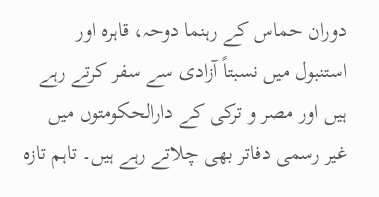دوران حماس کے رہنما دوحہ، قاہرہ اور استنبول میں نسبتاً آزادی سے سفر کرتے رہے ہیں اور مصر و ترکی کے دارالحکومتوں میں غیر رسمی دفاتر بھی چلاتے رہے ہیں۔ تاہم تازہ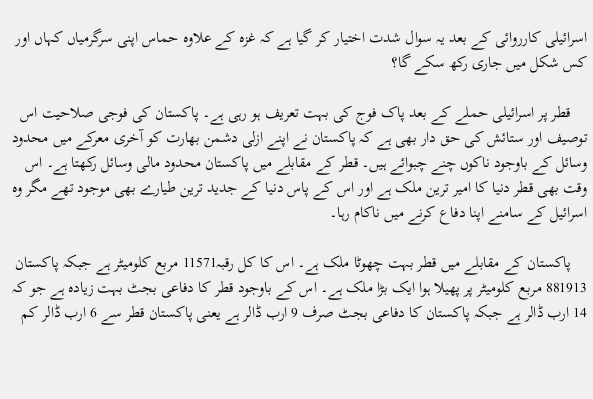اسرائیلی کارروائی کے بعد یہ سوال شدت اختیار کر گیا ہے کہ غزہ کے علاوہ حماس اپنی سرگرمیاں کہاں اور کس شکل میں جاری رکھ سکے گا؟

    قطر پر اسرائیلی حملے کے بعد پاک فوج کی بہت تعریف ہو رہی ہے۔ پاکستان کی فوجی صلاحیت اس توصیف اور ستائش کی حق دار بھی ہے کہ پاکستان نے اپنے ازلی دشمن بھارت کو آخری معرکے میں محدود وسائل کے باوجود ناکوں چنے چبوائے ہیں۔ قطر کے مقابلے میں پاکستان محدود مالی وسائل رکھتا ہے۔ اس وقت بھی قطر دنیا کا امیر ترین ملک ہے اور اس کے پاس دنیا کے جدید ترین طیارے بھی موجود تھے مگر وہ اسرائیل کے سامنے اپنا دفاع کرنے میں ناکام رہا۔

    پاکستان کے مقابلے میں قطر بہت چھوٹا ملک ہے۔ اس کا کل رقبہ11571 مربع کلومیٹر ہے جبکہ پاکستان 881913 مربع کلومیٹر پر پھیلا ہوا ایک بڑا ملک ہے۔ اس کے باوجود قطر کا دفاعی بجٹ بہت زیادہ ہے جو کہ 14 ارب ڈالر ہے جبکہ پاکستان کا دفاعی بجٹ صرف 9 ارب ڈالر ہے یعنی پاکستان قطر سے 6 ارب ڈالر کم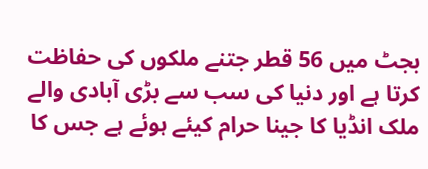بجٹ میں 56 قطر جتنے ملکوں کی حفاظت کرتا ہے اور دنیا کی سب سے بڑی آبادی والے ملک انڈیا کا جینا حرام کیئے ہوئے ہے جس کا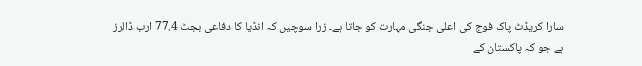سارا کریڈٹ پاک فوج کی اعلی جنگی مہارت کو جاتا ہے۔ زرا سوچیں کہ انڈیا کا دفاعی بجٹ 77.4 ارب ڈالرز ہے جو کہ پاکستان کے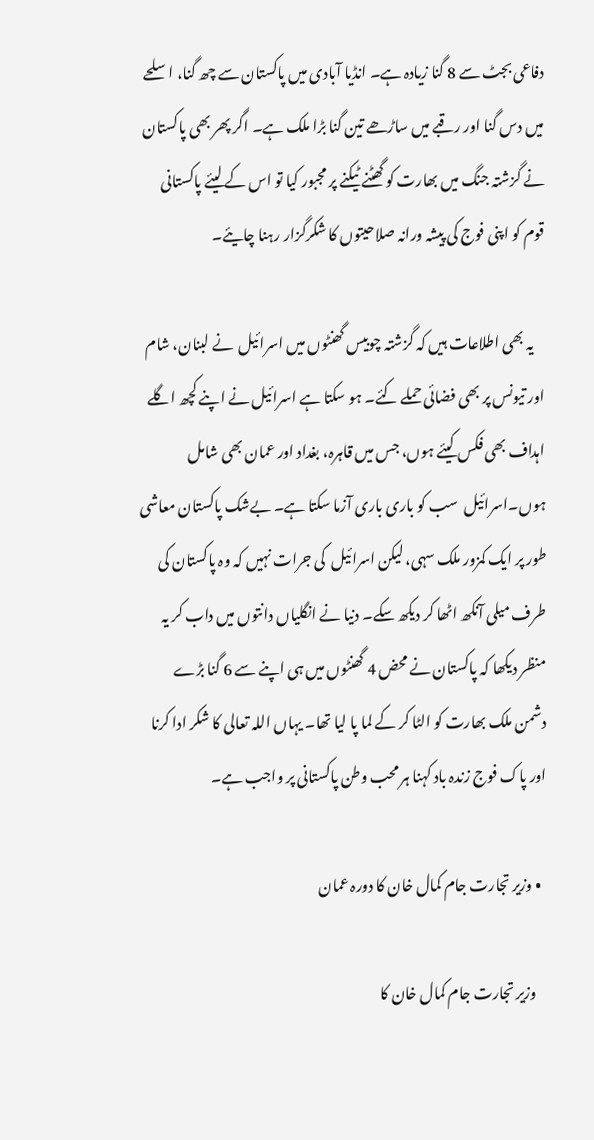دفاعی بجٹ سے 8 گنا زیادہ ہے۔ انڈیا آبادی میں پاکستان سے چھ گنا، اسلحے میں دس گنا اور رقبے میں ساڑھے تین گنا بڑا ملک ہے۔ اگر پھر بھی پاکستان نے گزشتہ جنگ میں بھارت کو گھٹنے ٹیکنے پر مجبور کیا تو اس کے لیئے پاکستانی قوم کو اپنی فوج کی پیشہ ورانہ صلاحیتوں کا شکرگزار رہنا چایئے۔

    یہ بھی اطلاعات ہیں کہ گزشتہ چوبیس گھنٹوں میں اسرائیل  نے لبنان، شام اور تیونس پر بھی فضائی حملے کئے۔ ہو سکتا ہے اسرائیل نے اپنے کچھ اگلے اہداف بھی فکس کیئے ہوں، جس میں قاہرہ، بغداد اور عمان بھی شامل ہوں۔اسرائیل  سب کو باری باری آزما سکتا ہے۔ بےشک پاکستان معاشی طور پر ایک کمزور ملک سہی، لیکن اسرائیل  کی جرات نہیں کہ وہ پاکستان کی طرف میلی آنکھ اٹھا کر دیکھ سکے۔ دنیا نے انگلیاں دانتوں میں داب کر یہ منظر دیکھا کہ پاکستان نے محض 4 گھنٹوں میں ہی اپنے سے 6 گنا بڑے دشمن ملک بھارت کو الٹا کر کے لما پا لیا تھا۔ یہاں اللہ تعالی کا شکر ادا کرنا اور پاک فوج زندہ باد کہنا ہر محب وطن پاکستانی پر واجب ہے۔

  • وزیر تجارت جام کمال خان کا دورہ عمان

    وزیر تجارت جام کمال خان کا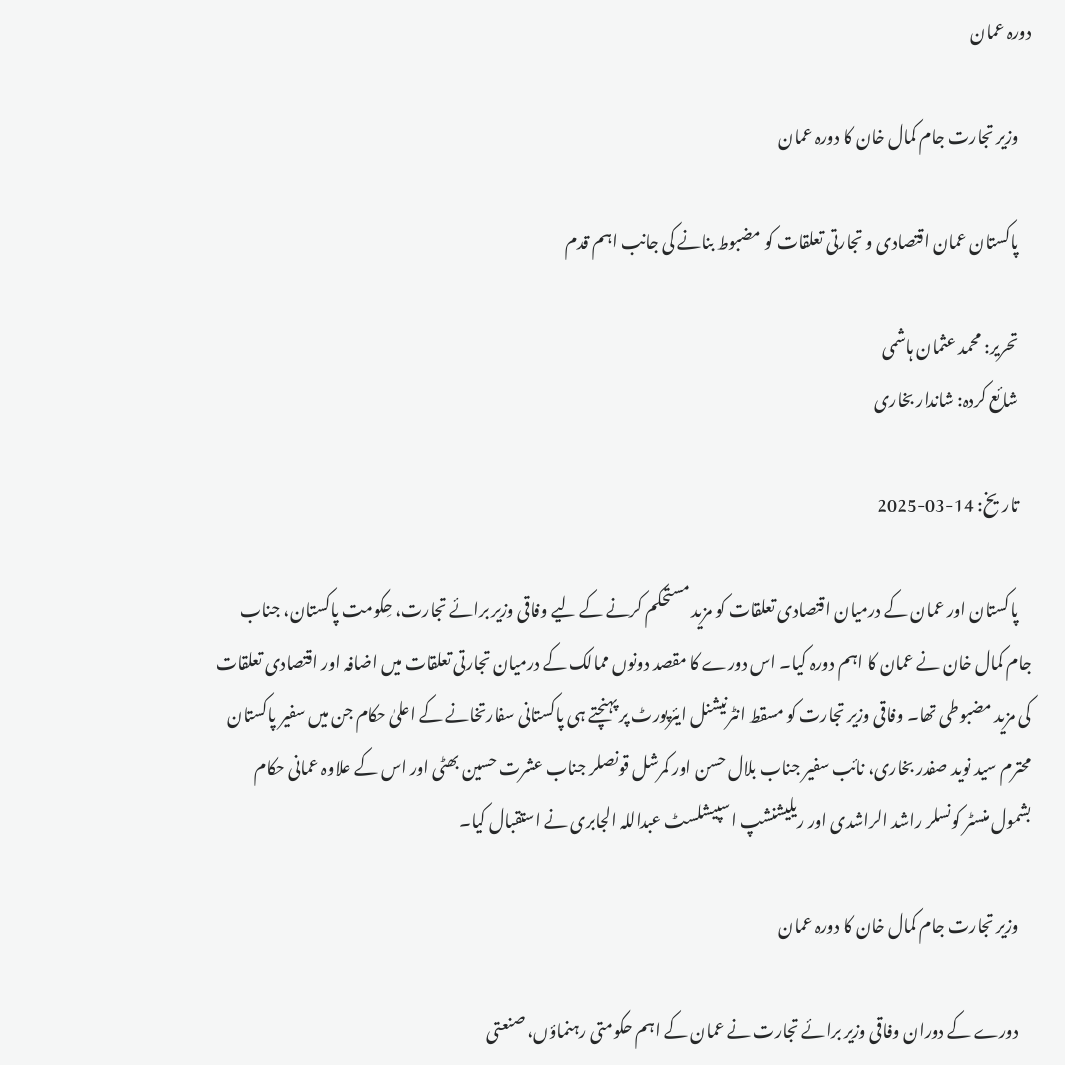دورہ عمان

    وزیر تجارت جام کمال خان کا دورہ عمان

    پاکستان عمان اقتصادی و تجارتی تعلقات کو مضبوط بنانے کی جانب اہم قدم

    تحریر: محمد عثمان ہاشمی
    شائع کردہ: شاندار بخاری

    تاریخ: 14-03-2025

    پاکستان اور عمان کے درمیان اقتصادی تعلقات کو مزید مستحکم کرنے کے لیے وفاقی وزیر برائے تجارت، حِکومت پاکستان، جناب جام کمال خان نے عمان کا اہم دورہ کیا۔ اس دورے کا مقصد دونوں ممالک کے درمیان تجارتی تعلقات میں اضافہ اور اقتصادی تعلقات کی مزید مضبوطی تھا۔ وفاقی وزیر تجارت کو مسقط انٹرنیشنل ایئرپورٹ پر پہنچتے ہی پاکستانی سفارتخانے کے اعلیٰ حکام جن میں سفیر پاکستان محترم سید نوید صفدر بخاری، نائب سفیر جناب بلال حسن اور کمرشل قونصلر جناب عشرت حسین بھٹی اور اس کے علاوہ عمانی حکام بشمول منسٹر کونسلر راشد الراشدی اور ریلیشنشپ اسپیشلسٹ عبداللہ الجابری نے استقبال کیا۔

    وزیر تجارت جام کمال خان کا دورہ عمان

    دورے کے دوران وفاقی وزیر برائے تجارت نے عمان کے اہم حکومتی رہنماؤں، صنعتی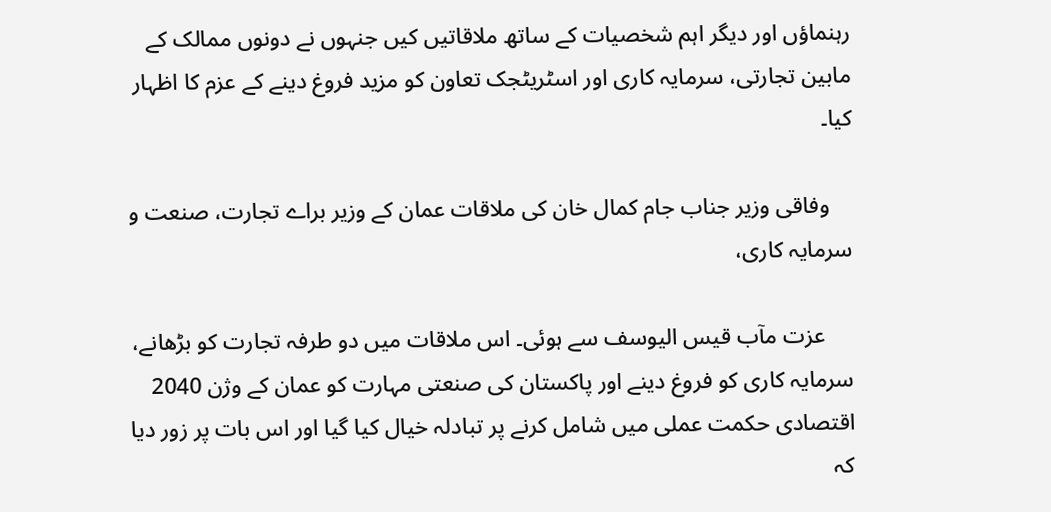رہنماؤں اور دیگر اہم شخصیات کے ساتھ ملاقاتیں کیں جنہوں نے دونوں ممالک کے مابین تجارتی، سرمایہ کاری اور اسٹریٹجک تعاون کو مزید فروغ دینے کے عزم کا اظہار کیا۔

    وفاقی وزیر جناب جام کمال خان کی ملاقات عمان کے وزیر براے تجارت، صنعت و سرمایہ کاری،

     عزت مآب قیس الیوسف سے ہوئی۔ اس ملاقات میں دو طرفہ تجارت کو بڑھانے، سرمایہ کاری کو فروغ دینے اور پاکستان کی صنعتی مہارت کو عمان کے وژن 2040 اقتصادی حکمت عملی میں شامل کرنے پر تبادلہ خیال کیا گیا اور اس بات پر زور دیا کہ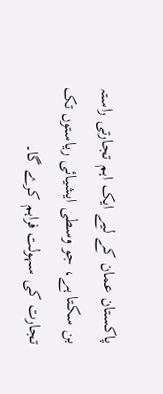پاکستان عمان کے لیے ایک اہم تجارتی راستہ بن سکتا ہے، جو وسطی ایشیائی ریاستوں تک تجارت کی سہولت فراہم کرے گا۔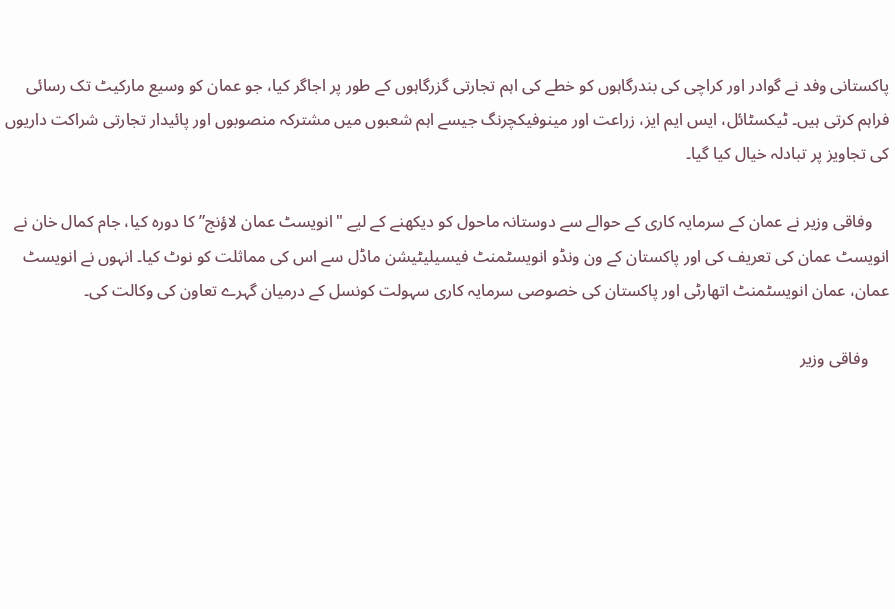پاکستانی وفد نے گوادر اور کراچی کی بندرگاہوں کو خطے کی اہم تجارتی گزرگاہوں کے طور پر اجاگر کیا، جو عمان کو وسیع مارکیٹ تک رسائی فراہم کرتی ہیں۔ ٹیکسٹائل، ایس ایم ایز، زراعت اور مینوفیکچرنگ جیسے اہم شعبوں میں مشترکہ منصوبوں اور پائیدار تجارتی شراکت داریوں کی تجاویز پر تبادلہ خیال کیا گیا۔

    وفاقی وزیر نے عمان کے سرمایہ کاری کے حوالے سے دوستانہ ماحول کو دیکھنے کے لیے "انویسٹ عمان لاؤنج” کا دورہ کیا، جام کمال خان نے انویسٹ عمان کی تعریف کی اور پاکستان کے ون ونڈو انویسٹمنٹ فیسیلیٹیشن ماڈل سے اس کی مماثلت کو نوٹ کیا۔ انہوں نے انویسٹ عمان، عمان انویسٹمنٹ اتھارٹی اور پاکستان کی خصوصی سرمایہ کاری سہولت کونسل کے درمیان گہرے تعاون کی وکالت کی۔

     وفاقی وزیر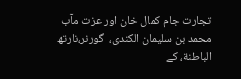تجارت جام کمال خان اور عزت مآب محمد بن سلیمان الکندی،  گورنر،نارتھ الباطنة، کے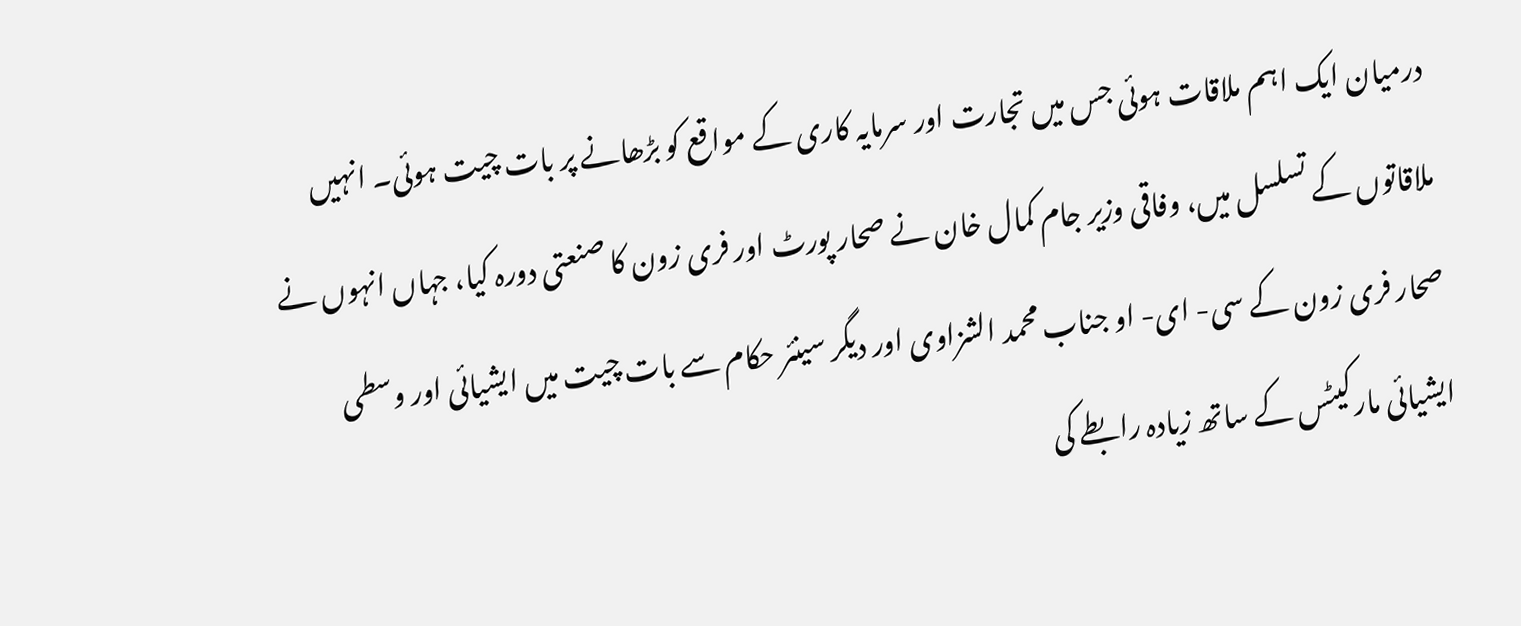درمیان ایک اہم ملاقات ہوئی جس میں تجارت اور سرمایہ کاری کے مواقع کو بڑھانے پر بات چیت ہوئی۔ انہیں ملاقاتوں کے تسلسل میں، وفاقی وزیر جام کمال خان نے صحار پورٹ اور فری زون کا صنعتی دورہ کیا، جہاں انہوں نے صحار فری زون کے سی- ای- او جناب محمد الشزاوی اور دیگر سینئر حکام سے بات چیت میں ایشیائی اور وسطی ایشیائی مارکیٹس کے ساتھ زیادہ رابطے کی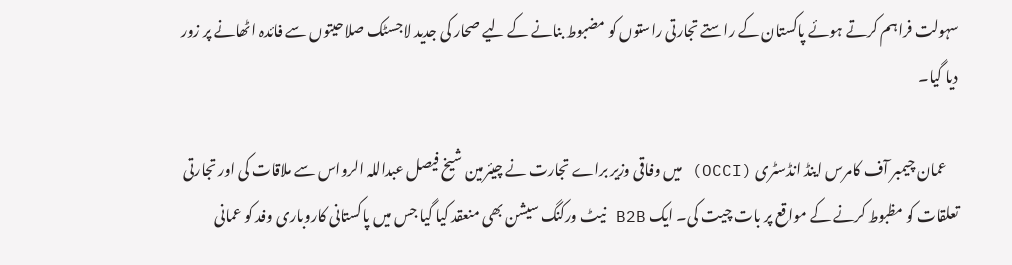سہولت فراہم کرتے ہوئے پاکستان کے راستے تجارتی راستوں کو مضبوط بنانے کے لیے صحار کی جدید لاجسٹک صلاحیتوں سے فائدہ اٹھانے پر زور دیا گیا۔

    عمان چیمبر آف کامرس اینڈ انڈسٹری (OCCI) میں وفاقی وزیر براے تجارت نے چیئرمین شیخ فیصل عبداللہ الرواس سے ملاقات کی اور تجارتی تعلقات کو مظبوط کرنے کے مواقع پر بات چیت کی۔ ایک B2B نیٹ ورکنگ سیشن بھی منعقد کیا گیا جس میں پاکستانی کاروباری وفد کو عمانی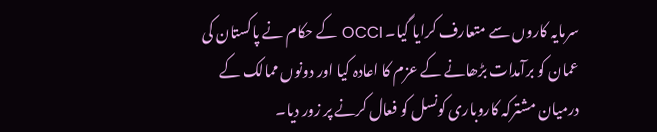سرمایہ کاروں سے متعارف کرایا گیا۔ OCCI کے حکام نے پاکستان کی عمان کو برآمدات بڑھانے کے عزم کا اعادہ کیا اور دونوں ممالک کے درمیان مشترکہ کاروباری کونسل کو فعال کرنے پر زور دیا۔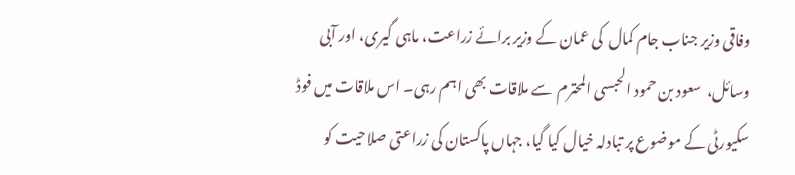وفاقی وزیر جناب جام کمال  کی عمان کے وزیر برائے زراعت، ماہی گیری، اور آبی وسائل،  سعود بن حمود الحبسی المحترم  سے ملاقات بھی اہم رہی۔ اس ملاقات میں فوڈ سکیورٹی کے موضوع پر تبادلہ خیال کیا گیا، جہاں پاکستان کی زراعتی صلاحیت کو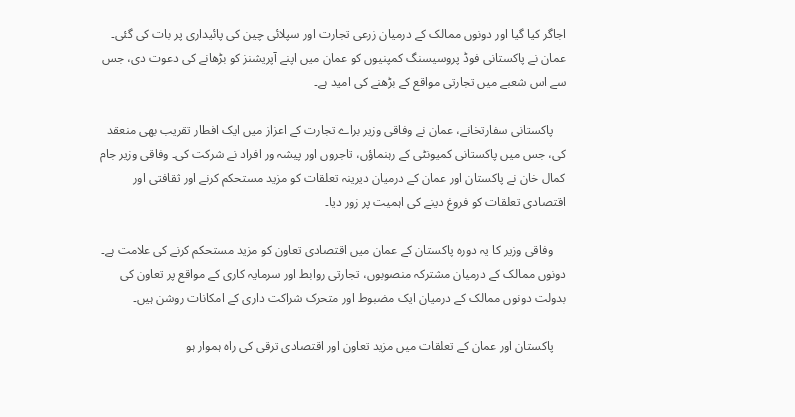اجاگر کیا گیا اور دونوں ممالک کے درمیان زرعی تجارت اور سپلائی چین کی پائیداری پر بات کی گئی۔ عمان نے پاکستانی فوڈ پروسیسنگ کمپنیوں کو عمان میں اپنے آپریشنز کو بڑھانے کی دعوت دی، جس سے اس شعبے میں تجارتی مواقع کے بڑھنے کی امید ہے۔

    پاکستانی سفارتخانے، عمان نے وفاقی وزیر براے تجارت کے اعزاز میں ایک افطار تقریب بھی منعقد کی، جس میں پاکستانی کمیونٹی کے رہنماؤں، تاجروں اور پیشہ ور افراد نے شرکت کی۔ وفاقی وزیر جام کمال خان نے پاکستان اور عمان کے درمیان دیرینہ تعلقات کو مزید مستحکم کرنے اور ثقافتی اور اقتصادی تعلقات کو فروغ دینے کی اہمیت پر زور دیا۔

    وفاقی وزیر کا یہ دورہ پاکستان کے عمان میں اقتصادی تعاون کو مزید مستحکم کرنے کی علامت ہے۔ دونوں ممالک کے درمیان مشترکہ منصوبوں، تجارتی روابط اور سرمایہ کاری کے مواقع پر تعاون کی بدولت دونوں ممالک کے درمیان ایک مضبوط اور متحرک شراکت داری کے امکانات روشن ہیں۔

    پاکستان اور عمان کے تعلقات میں مزید تعاون اور اقتصادی ترقی کی راہ ہموار ہو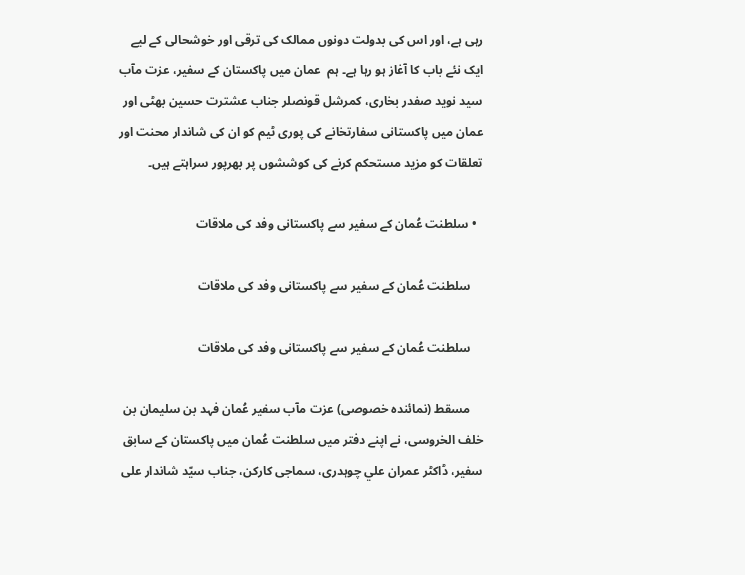رہی ہے، اور اس کی بدولت دونوں ممالک کی ترقی اور خوشحالی کے لیے ایک نئے باب کا آغاز ہو رہا ہے۔ ہم  عمان میں پاکستان کے سفیر، عزت مآب سید نوید صفدر بخاری، کمرشل قونصلر جناب عشترت حسین بھٹی اور عمان میں پاکستانی سفارتخانے کی پوری ٹیم کو ان کی شاندار محنت اور تعلقات کو مزید مستحکم کرنے کی کوششوں پر بھرپور سراہتے ہیں۔

  • سلطنت عُمان کے سفیر سے پاکستانی وفد کی ملاقات

    سلطنت عُمان کے سفیر سے پاکستانی وفد کی ملاقات

    سلطنت عُمان کے سفیر سے پاکستانی وفد کی ملاقات

    مسقط (نمائندہ خصوصی) عزت مآب سفیر عُمان فہد بن سلیمان بن خلف الخروسی، نے اپنے دفتر میں سلطنت عُمان میں پاکستان کے سابق سفیر، ڈاکٹر عمران علي چوہدری، سماجی کارکن، جناب سيّد شاندار علی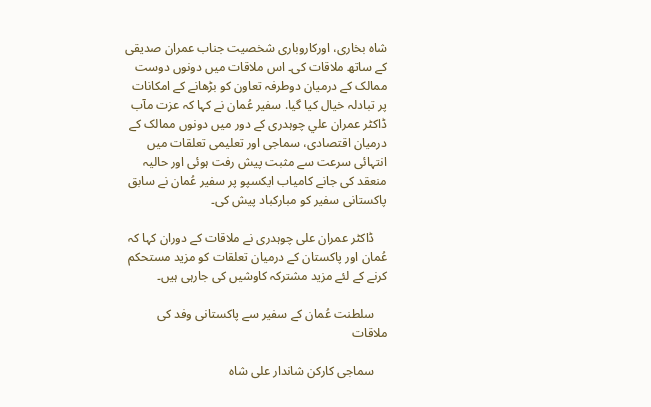شاہ بخاری، اورکاروباری شخصیت جناب عمران صدیقی کے ساتھ ملاقات کی۔ اس ملاقات میں دونوں دوست ممالک کے درمیان دوطرفہ تعاون کو بڑھانے کے امکانات پر تبادلہ خیال کیا گیا. سفير عُمان نے کہا کہ عزت مآب ڈاکٹر عمران علي چوہدری کے دور میں دونوں ممالک کے درمیان اقتصادی، سماجی اور تعلیمی تعلقات میں انتہائی سرعت سے مثبت پیش رفت ہوئی اور حالیہ منعقد کی جانے کامیاب ایکسپو پر سفیر عُمان نے سابق پاکستانی سفیر کو مبارکباد پیش کی۔

    ڈاکٹر عمران علی چوہدری نے ملاقات کے دوران کہا کہ عُمان اور پاکستان کے درمیان تعلقات کو مزید مستحکم کرنے کے لئے مزید مشترکہ کاوشیں کی جارہی ہیں۔

    سلطنت عُمان کے سفیر سے پاکستانی وفد کی ملاقات

    سماجی کارکن شاندار علی شاہ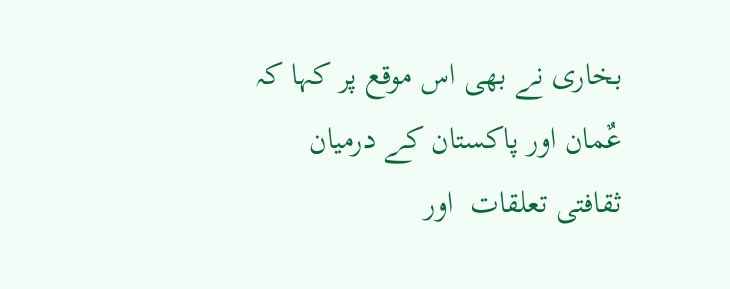بخاری نے بھی اس موقع پر کہا کہ عٌمان اور پاکستان کے درمیان ثقافتی تعلقات  اور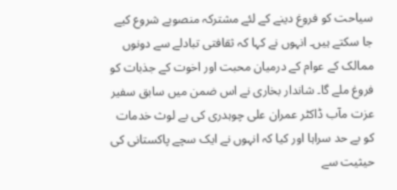سیاحت کو فروغ دینے کے لئے مشترکہ منصوبے شروع کیے جا سکتے ہیں۔ انہوں نے کہا کہ ثقافتی تبادلے سے دونوں ممالک کے عوام کے درمیان محبت اور اخوت کے جذبات کو فروغ ملے گا۔ شاندار بخاری نے اس ضمن میں سابق سفیر عزت مآب ڈاکٹر عمران علی چوہدری کی بے لوث خدمات کو بے حد سراہا اور کیا کہ انہوں نے ایک سچے پاکستانی کی حیثیت سے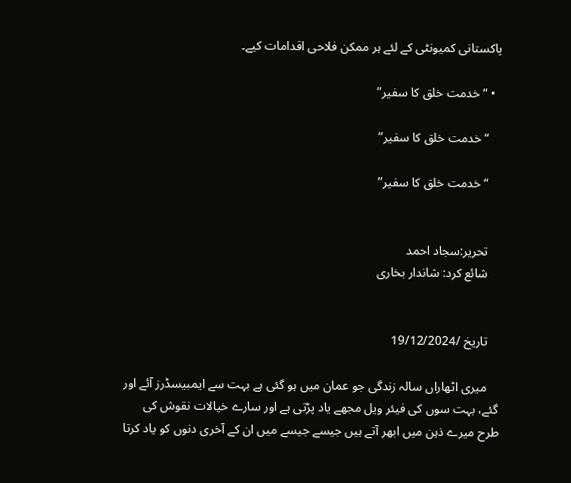پاکستانی کمیونٹی کے لئے ہر ممکن فلاحی اقدامات کیے۔

  • “خدمت خلق کا سفیر”

    “خدمت خلق کا سفیر”

    “خدمت خلق کا سفیر”


    تحریر:سجاد احمد
    شائع کرد: شاندار بخاری


    تاریخ /19/12/2024

    میری اٹھاراں سالہ زندگی جو عمان میں ہو گئی ہے بہت سے ایمبیسڈرز آئے اور گئے، بہت سوں کی فیئر ویل مجھے یاد پڑتی ہے اور سارے خیالات نقوش کی طرح میرے ذہن میں ابھر آتے ہیں جیسے جیسے میں ان کے آخری دنوں کو یاد کرتا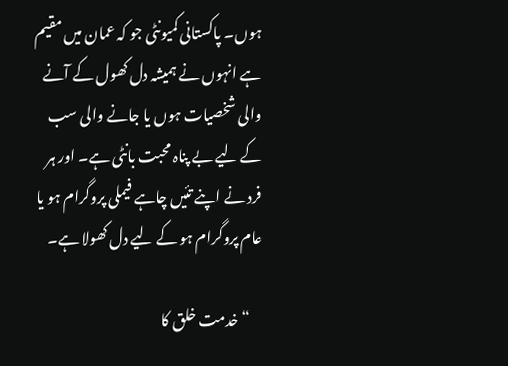ہوں۔ پاکستانی کمیونٹی جو کہ عمان میں مقیم ہے انہوں نے ہمیشہ دل کھول کے آنے والی شخصیات ہوں یا جانے والی سب کے لیے بے پناہ محبت بانٹی ہے۔ اور ہر فرد نے اپنے تئیں چاہے فیملی پروگرام ہو یا عام پروگرام ہو کے لیے دل کھولا ہے۔

    “خدمت خلق کا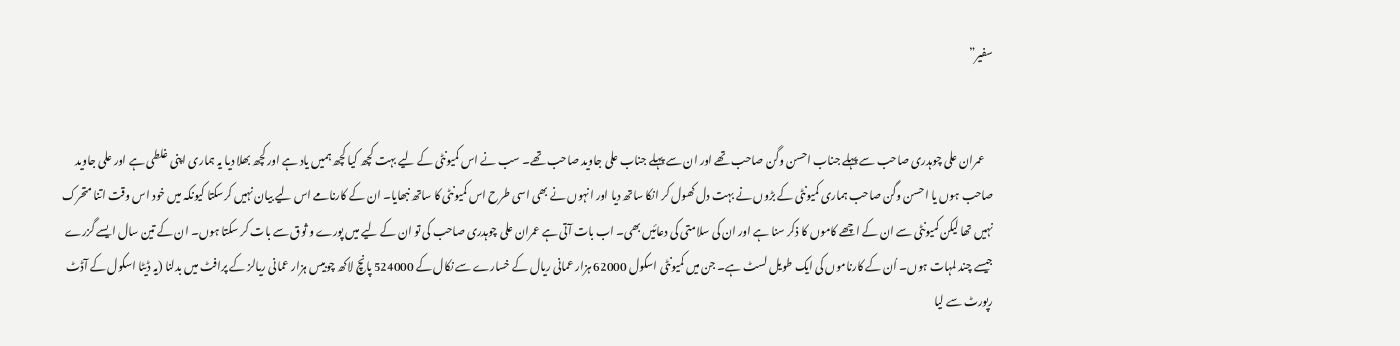سفیر”


    عمران علی چوہدری صاحب سے پہلے جناب احسن وگن صاحب تھے اور ان سے پہلے جناب علی جاوید صاحب تھے۔ سب نے اس کمیونٹی کے لیے بہت کچھ کیا کچھ ہمیں یاد ہے اور کچھ بھلا دیا یہ ہماری اپنی غلطی ہے اور علی جاوید صاحب ہوں یا احسن وگن صاحب ہماری کمیونٹی کے بڑوں نے بہت دل کھول کر انکا ساتھ دیا اور انہوں نے بھی اسی طرح اس کمیونٹی کا ساتھ نبھایا۔ ان کے کارنامے اس لیے بیان نہیں کرسکتا کیونکہ میں خود اس وقت اتنا متحرک نہیں تھا لیکن کمیونٹی سے ان کے اچھے کاموں کا ذکر سنا ہے اور ان کی سلامتی کی دعائیں بھی۔ اب بات آتی ہے عمران علی چوہدری صاحب کی تو ان کے لیے میں پورے و ثوق سے بات کر سکتا ہوں۔ ان کے تین سال ایسے گزرے جیسے چند لمہات ہوں۔ اُن کے کارناموں کی ایک طویل لسٹ ہے۔ جن میں کمیونٹی اسکول 62000 ہزار عمانی ریال کے خسارے سے نکال کے 524000 پانچ لاکھ چوبیس ہزار عمانی ریالز کے پرافٹ میں بدلنا (یہ ڈیٹا اسکول کے آڈٹ رپورٹ سے لیا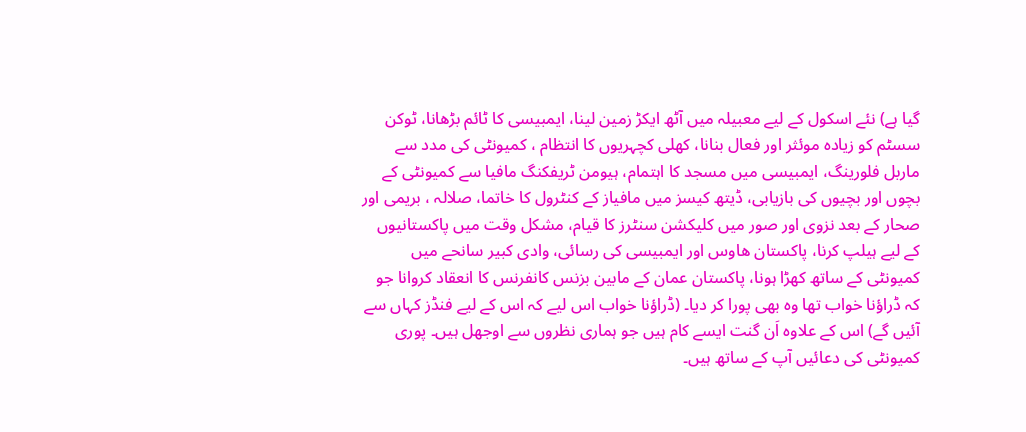گیا ہے) نئے اسکول کے لیے معبیلہ میں آٹھ ایکڑ زمین لینا، ایمبیسی کا ٹائم بڑھانا، ٹوکن سسٹم کو زیادہ موئثر اور فعال بنانا، کھلی کچہریوں کا انتظام ، کمیونٹی کی مدد سے ماربل فلورینگ، ایمبیسی میں مسجد کا اہتمام، ہیومن ٹریفکنگ مافیا سے کمیونٹی کے بچوں اور بچیوں کی بازیابی، ڈیتھ کیسز میں مافیاز کے کنٹرول کا خاتما، صلالہ ، بریمی اور صحار کے بعد نزوی اور صور میں کلیکشن سنٹرز کا قیام، مشکل وقت میں پاکستانیوں کے لیے ہیلپ کرنا، پاکستان ھاوس اور ایمبیسی کی رسائی، وادی کبیر سانحے میں کمیونٹی کے ساتھ کھڑا ہونا، پاکستان عمان کے مابین بزنس کانفرنس کا انعقاد کروانا جو کہ ڈراؤنا خواب تھا وہ بھی پورا کر دیا۔ (ڈراؤنا خواب اس لیے کہ اس کے لیے فنڈز کہاں سے آئیں گے) اس کے علاوہ اَن گنت ایسے کام ہیں جو ہماری نظروں سے اوجھل ہیں۔ پوری کمیونٹی کی دعائیں آپ کے ساتھ ہیں۔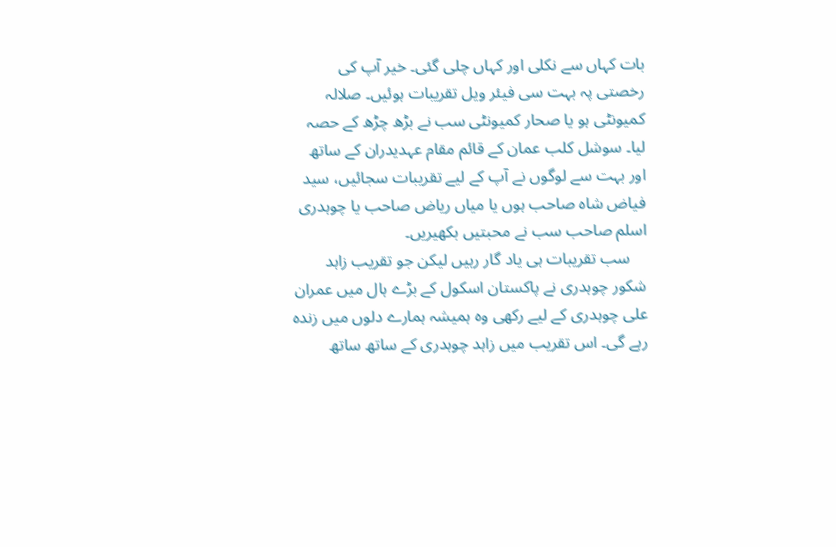بات کہاں سے نکلی اور کہاں چلی گئی۔ خیر آپ کی رخصتی پہ بہت سی فیئر ویل تقریبات ہوئیں۔ صلالہ کمیونٹی ہو یا صحار کمیونٹی سب نے بڑھ چڑھ کے حصہ لیا۔ سوشل کلب عمان کے قائم مقام عہدیدران کے ساتھ اور بہت سے لوگوں نے آپ کے لیے تقریبات سجائیں، سید فیاض شاہ صاحب ہوں یا میاں ریاض صاحب یا چوہدری اسلم صاحب سب نے محبتیں بکھیریں۔
    سب تقریبات ہی یاد گار رہیں لیکن جو تقریب زاہد شکور چوہدری نے پاکستان اسکول کے بڑے ہال میں عمران علی چوہدری کے لیے رکھی وہ ہمیشہ ہمارے دلوں میں زندہ رہے گی۔ اس تقریب میں زاہد چوہدری کے ساتھ ساتھ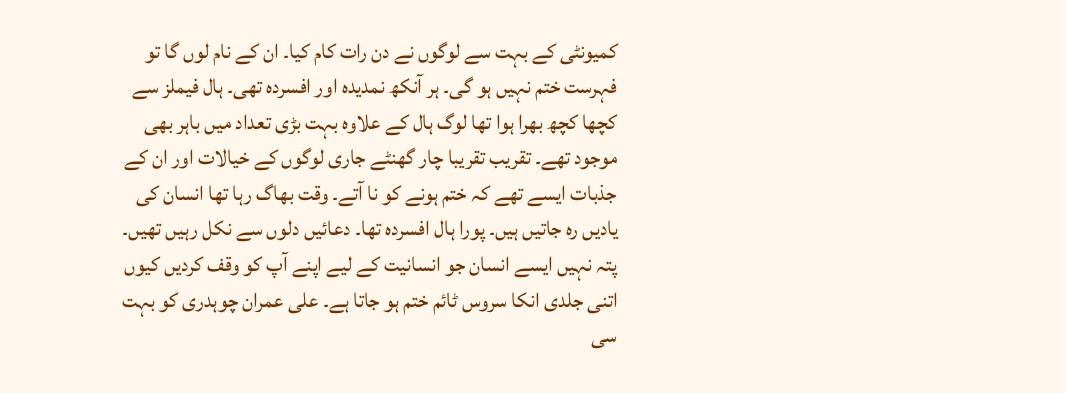کمیونٹی کے بہت سے لوگوں نے دن رات کام کیا۔ ان کے نام لوں گا تو فہرست ختم نہیں ہو گی۔ ہر آنکھ نمدیدہ اور افسردہ تھی۔ ہال فیملز سے کچھا کچھ بھرا ہوا تھا لوگ ہال کے علاوہ بہت بڑی تعداد میں باہر بھی موجود تھے۔ تقریب تقریبا چار گھنٹے جاری لوگوں کے خیالات اور ان کے جذبات ایسے تھے کہ ختم ہونے کو نا آتے۔ وقت بھاگ رہا تھا انسان کی یادیں رہ جاتیں ہیں۔ پورا ہال افسردہ تھا۔ دعائیں دلوں سے نکل رہیں تھیں۔ پتہ نہیں ایسے انسان جو انسانیت کے لیے اپنے آپ کو وقف کردیں کیوں اتنی جلدی انکا سروس ٹائم ختم ہو جاتا ہے۔ علی عمران چوہدری کو بہت سی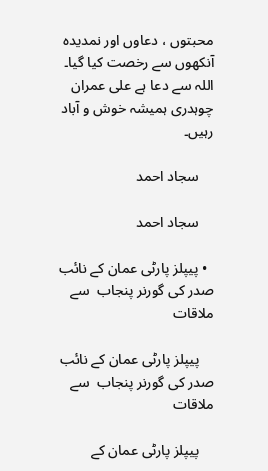محبتوں ، دعاوں اور نمدیدہ آنکھوں سے رخصت کیا گیا۔ اللہ سے دعا ہے علی عمران چوہدری ہمیشہ خوش و آباد رہیں۔

    سجاد احمد

    سجاد احمد

  • پیپلز پارٹی عمان کے نائب صدر کی گورنر پنجاب  سے ملاقات

    پیپلز پارٹی عمان کے نائب صدر کی گورنر پنجاب  سے ملاقات

    پیپلز پارٹی عمان کے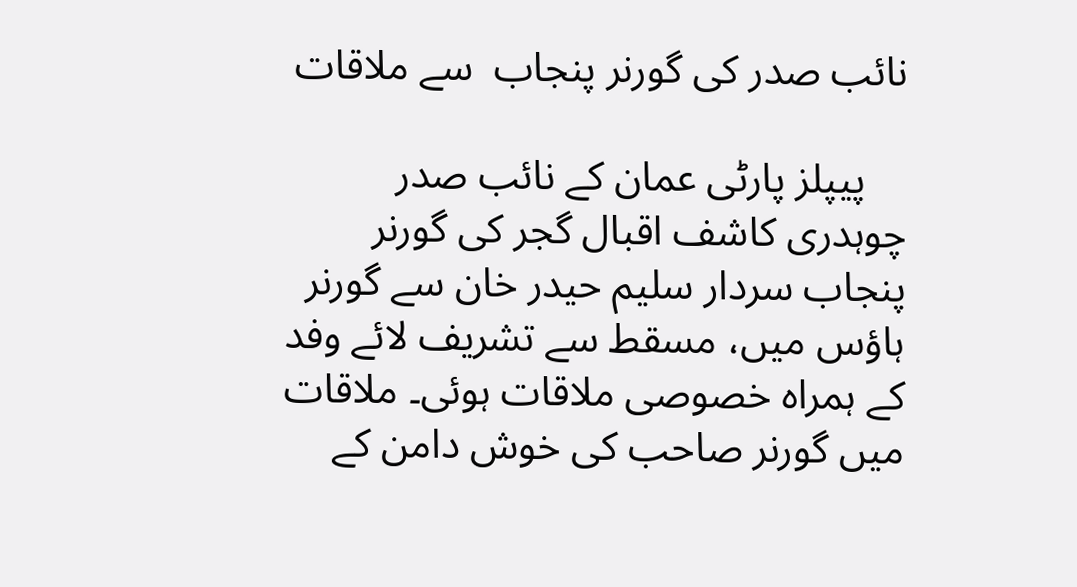نائب صدر کی گورنر پنجاب  سے ملاقات

    پیپلز پارٹی عمان کے نائب صدر چوہدری کاشف اقبال گجر کی گورنر پنجاب سردار سلیم حیدر خان سے گورنر ہاؤس میں، مسقط سے تشریف لائے وفد کے ہمراہ خصوصی ملاقات ہوئی۔ ملاقات میں گورنر صاحب کی خوش دامن کے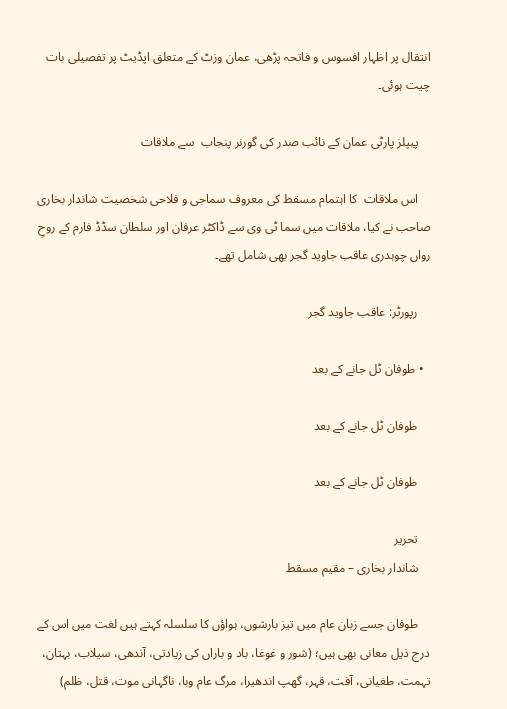انتقال پر اظہار افسوس و فاتحہ پڑھی، عمان وزٹ کے متعلق اپڈیٹ پر تفصیلی بات چیت ہوئی۔

    پیپلز پارٹی عمان کے نائب صدر کی گورنر پنجاب  سے ملاقات

    اس ملاقات  کا اہتمام مسقط کی معروف سماجی و فلاحی شخصیت شاندار بخاری صاحب نے کیا، ملاقات میں سما ٹی وی سے ڈاکٹر عرفان اور سلطان سڈڈ فارم کے روحِ رواں چوہدری عاقب جاوید گجر بھی شامل تھے۔

    رپورٹر: عاقب جاوید گجر

  • طوفان ٹل جانے کے بعد

    طوفان ٹل جانے کے بعد

    طوفان ٹل جانے کے بعد

    تحریر
    شاندار بخاری – مقیم مسقط

    طوفان جسے زبان عام میں تیز بارشوں، ہواؤں کا سلسلہ کہتے ہیں لغت میں اس کے درج ذیل معانی بھی ہیں؛ (شور و غوغا، باد و باراں کی زیادتی، آندھی، سیلاب، بہتان، تہمت، طغیانی، آفت، قہر، گھپ اندھیرا، مرگ عام وبا، ناگہانی موت، قتل، ظلم)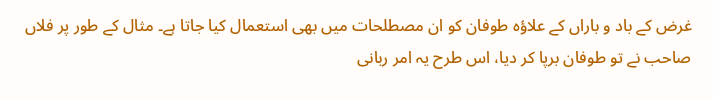غرض کے باد و باراں کے علاؤہ طوفان کو ان مصطلحات میں بھی استعمال کیا جاتا ہے۔ مثال کے طور پر فلاں صاحب نے تو طوفان برپا کر دیا، اس طرح یہ امر ربانی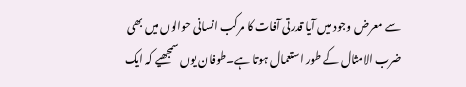سے معرض وجود میں آیا قدرتی آفات کا مرکب انسانی حوالوں میں بھی ضرب الامثال کے طور استعمال ہوتا ہے۔طوفان یوں سمجھیے کہ ایک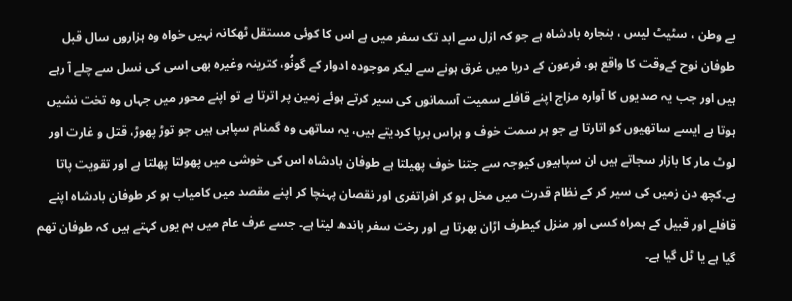بے وطن ، سٹیٹ لیس ، بنجارہ بادشاہ ہے جو کہ ازل سے ابد تک سفر میں ہے اس کا کوئی مستقل ٹھکانہ نہیں خواہ وہ ہزاروں سال قبل طوفان نوح کےوقت کا واقع ہو، فرعون کے دریا میں غرق ہونے سے لیکر موجودہ ادوار کے گونُو، کترینہ وغیرہ بھی اسی کی نسل سے چلے آ رہے ہیں اور جب یہ صدیوں کا آوارہ مزاج اپنے قافلے سمیت آسمانوں کی سیر کرتے ہوئے زمین پر اترتا ہے تو اپنے محور میں جہاں وہ تخت نشیں ہوتا ہے ایسے ساتھیوں کو اتارتا ہے جو ہر سمت خوف و ہراس برپا کردیتے ہیں، یہ ساتھی وہ گمنام سپاہی ہیں جو توڑ پھوڑ، قتل و غارت اور لوٹ مار کا بازار سجاتے ہیں ان سپاہیوں کیوجہ سے جتنا خوف پھیلتا ہے طوفان بادشاہ اس کی خوشی میں پھولتا پھلتا ہے اور تقویت پاتا ہے۔کچھ دن زمیں کی سیر کر کے نظام قدرت میں مخل ہو کر افراتفری اور نقصان پہنچا کر اپنے مقصد میں کامیاب ہو کر طوفان بادشاہ اپنے قافلے اور قبیل کے ہمراہ کسی اور منزل کیطرف اڑان بھرتا ہے اور رخت سفر باندھ لیتا ہے۔ جسے عرف عام میں ہم یوں کہتے ہیں کہ طوفان تھم گیا ہے یا ٹل گیا ہے۔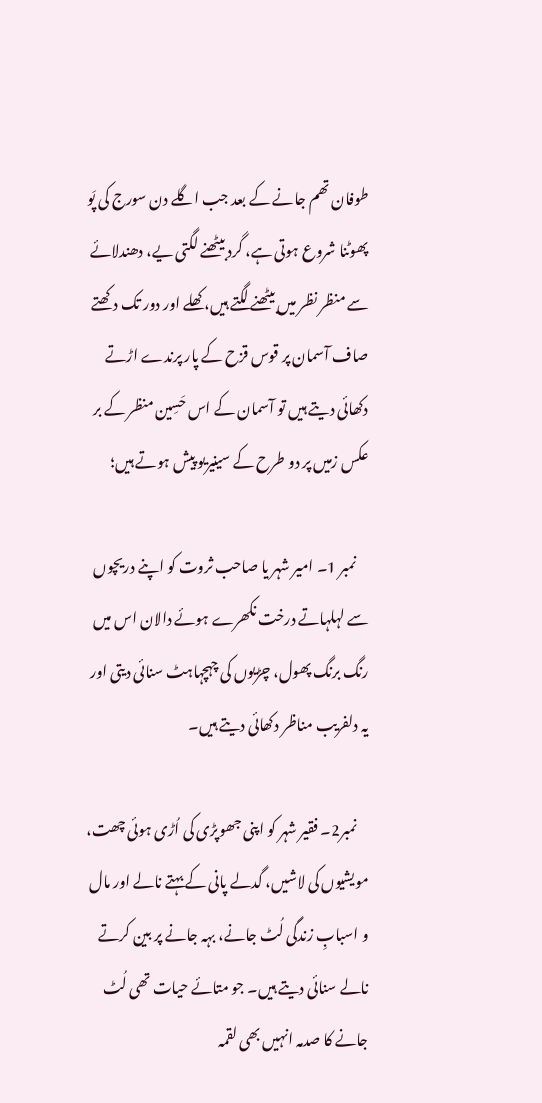طوفان تھم جانے کے بعد جب اگلے دن سورج کی پَو پھوٹنا شروع ہوتی ہے، گرد بیٹھنے لگتی یے، دھندلائے سے منظر نظر میں بیٹھنے لگتے ہیں، کھلے اور دور تک دکھتے صاف آسمان پر قوس قزح کے پار پرندے اڑتے دکھائی دیتے ہیں تو آسمان کے اس حَسِین منظر کے بر عکس زمیں پر دو طرح کے سینیریو پیش ہوتے ہیں؛

    نمبر 1۔ امیر شہر یا صاحب ثروت کو اپنے دریچوں سے لہلہاتے درخت نکھرے ہوئے دالان اس میں رنگ برنگ پھول، چڑیوں کی چہچہاہٹ سنائی دیتی اور یہ دلفریب مناظر دکھائی دیتے ہیں۔

    نمبر2۔ فقیر شہر کو اپنی جھوپڑی کی اُڑی ہوئی چھت، مویشیوں کی لاشیں، گدلے پانی کے بہتے نالے اور مال و اسبابِ زندگی لُٹ جانے، بہہ جانے پر بین کرتے نالے سنائی دیتے ہیں۔ جو متائے حیات تھی لُٹ جانے کا صدمہ انہیں بھی لقمہ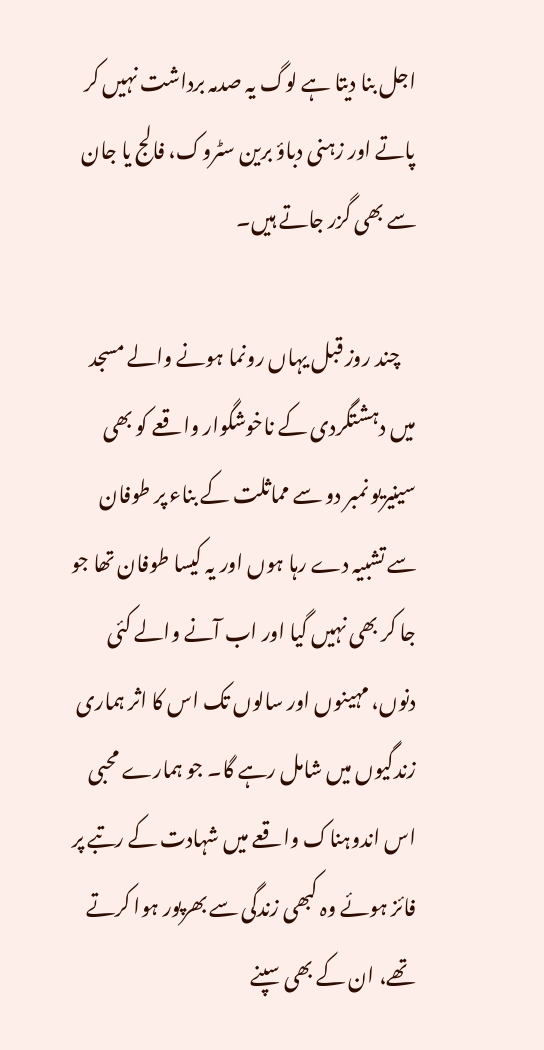اجل بنا دیتا ہے لوگ یہ صدمہ برداشت نہیں کر پاتے اور زہنی دباؤ برین سٹروک، فالج یا جان سے بھی گزر جاتے ہیں۔

    چند روز قبل یہاں رونما ہونے والے مسجد میں دہشتگردی کے ناخوشگوار واقعے کو بھی سینیریو نمبر دو سے مماثلت کے بناء پر طوفان سے تشبیہ دے رہا ہوں اور یہ کیسا طوفان تھا جو جا کر بھی نہیں گیا اور اب آنے والے کئی دنوں، مہینوں اور سالوں تک اس کا اثر ہماری زندگیوں میں شامل رہے گا۔ جو ہمارے محبی اس اندوہناک واقعے میں شہادت کے رتبے پر فائز ہوئے وہ کبھی زندگی سے بھرپور ہوا کرتے تھے، ان کے بھی سپنے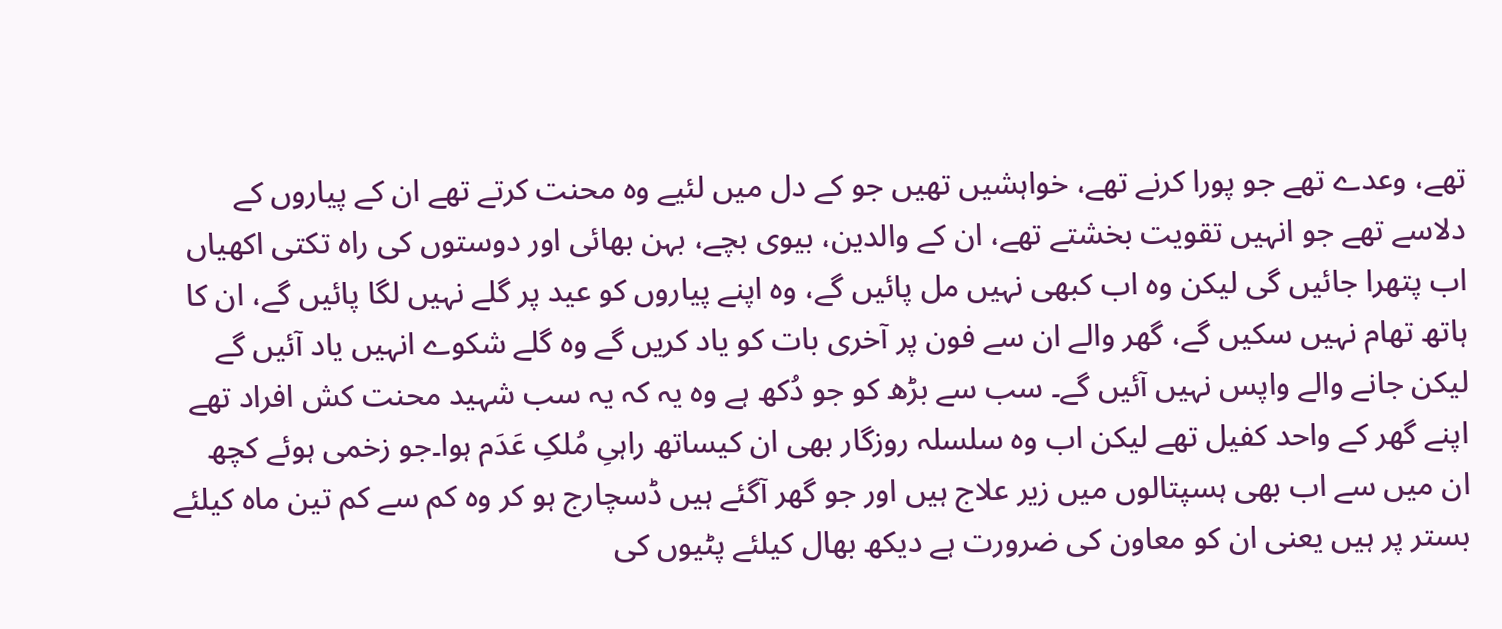تھے، وعدے تھے جو پورا کرنے تھے، خواہشیں تھیں جو کے دل میں لئیے وہ محنت کرتے تھے ان کے پیاروں کے دلاسے تھے جو انہیں تقویت بخشتے تھے، ان کے والدین، بیوی بچے، بہن بھائی اور دوستوں کی راہ تکتی اکھیاں اب پتھرا جائیں گی لیکن وہ اب کبھی نہیں مل پائیں گے، وہ اپنے پیاروں کو عید پر گلے نہیں لگا پائیں گے، ان کا ہاتھ تھام نہیں سکیں گے، گھر والے ان سے فون پر آخری بات کو یاد کریں گے وہ گلے شکوے انہیں یاد آئیں گے لیکن جانے والے واپس نہیں آئیں گے۔ سب سے بڑھ کو جو دُکھ ہے وہ یہ کہ یہ سب شہید محنت کش افراد تھے اپنے گھر کے واحد کفیل تھے لیکن اب وہ سلسلہ روزگار بھی ان کیساتھ راہیِ مُلکِ عَدَم ہوا۔جو زخمی ہوئے کچھ ان میں سے اب بھی ہسپتالوں میں زیر علاج ہیں اور جو گھر آگئے ہیں ڈسچارج ہو کر وہ کم سے کم تین ماہ کیلئے بستر پر ہیں یعنی ان کو معاون کی ضرورت ہے دیکھ بھال کیلئے پٹیوں کی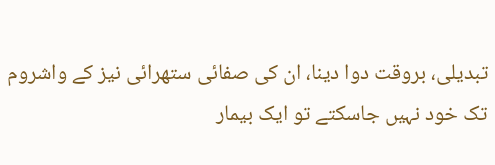تبدیلی، بروقت دوا دینا، ان کی صفائی ستھرائی نیز کے واشروم تک خود نہیں جاسکتے تو ایک بیمار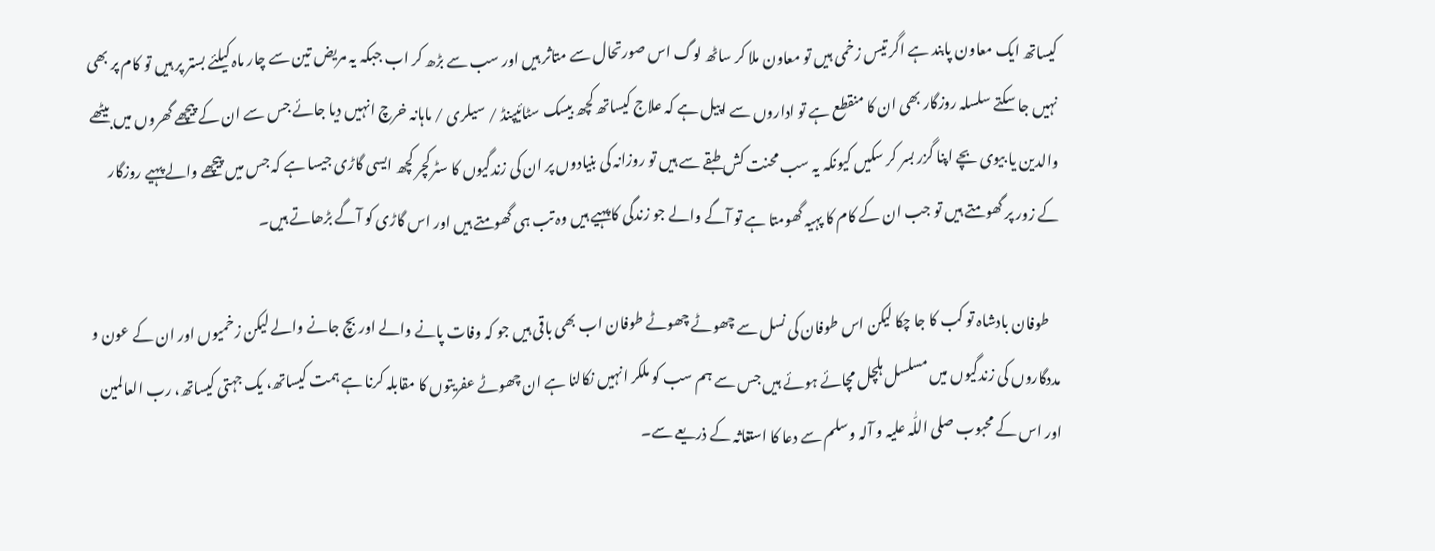کیساتھ ایک معاون پابند ہے اگر تیس زخمی ہیں تو معاون ملا کر ساٹھ لوگ اس صورتحال سے متاثر ہیں اور سب سے بڑھ کر اب جبکہ یہ مریض تین سے چار ماہ کیلئے بستر پر ہیں تو کام پر بھی نہیں جا سکتے سلسلہ روزگار بھی ان کا منقطع ہے تو اداروں سے اپیل ہے کہ علاج کیساتھ کچھ بیسک سٹائیپنڈ / سیلری / ماہانہ خرچ انہیں دیا جائے جس سے ان کے پیچھے گھروں میں بیٹھے والدین یا بیوی بچے اپنا گزر بسر کر سکیں کیونکہ یہ سب محنت کش طبقے سے ہیں تو روزانہ کی بنیادوں پر ان کی زندگیوں کا سٹرکچر کچھ ایسی گاڑی جیسا ہے کہ جس میں پیچھے والے پہیے روزگار کے زور پر گھومتے ہیں تو جب ان کے کام کا پہیہ گھومتا ہے تو آگے والے جو زندگی کا پہیے ہیں وہ تب ہی گھومتے ہیں اور اس گاڑی کو آگے بڑھاتے ہیں۔

    طوفان بادشاہ تو کب کا جا چکا لیکن اس طوفان کی نسل سے چھوٹے چھوٹے طوفان اب بھی باقی ہیں جو کہ وفات پانے والے اور بچ جانے والے لیکن زخمیوں اور ان کے عون و مددگاروں کی زندگیوں میں مسلسل ہلچل مچائے ہوئے ہیں جس سے ہم سب کو ملکر انہیں نکالنا ہے ان چھوٹے عفریتوں کا مقابلہ کرنا ہے ہمت کیساتھ، یک جہتی کیساتھ، رب العالمین اور اس کے محبوب صلی اللّٰہ علیہ و آلہ وسلم سے دعا کا استغاثہ کے ذریعے سے۔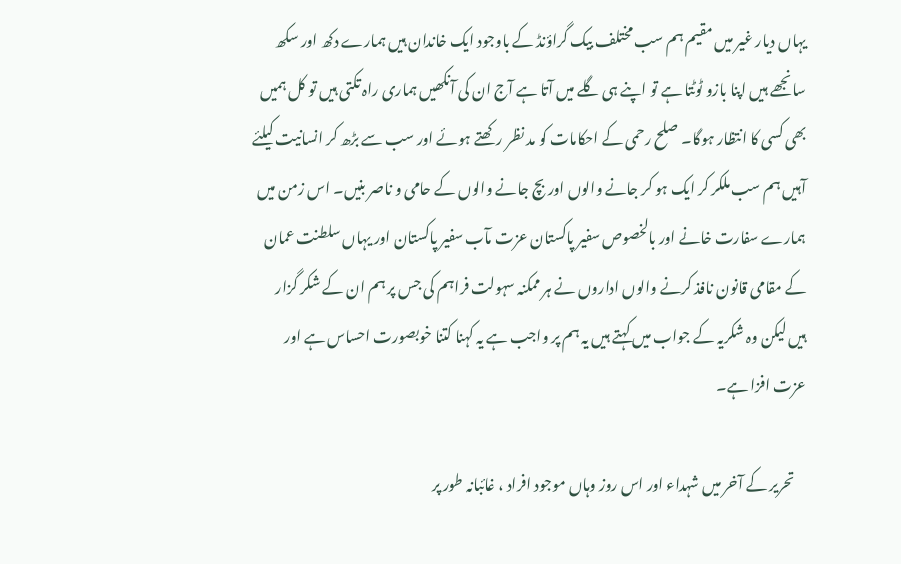یہاں دیار غیر میں مقیم ہم سب مختلف بیک گراؤنڈ کے باوجود ایک خاندان ہیں ہمارے دکھ اور سکھ سانجھے ہیں اپنا بازو ٹوٹتا ہے تو اپنے ہی گلے میں آتا ہے آج ان کی آنکھیں ہماری راہ تکتی ہیں تو کل ہمیں بھی کسی کا انتظار ہوگا۔ صلح رحمی کے احکامات کو مد نظر رکھتے ہوئے اور سب سے بڑھ کر انسانیت کیلئے آہیں ہم سب ملکر کر ایک ہو کر جانے والوں اور بچ جانے والوں کے حامی و ناصر بنیں۔ اس زمن میں ہمارے سفارت خانے اور بالخصوص سفیر پاکستان عزت مآب سفیر پاکستان اور یہاں سلطنت عمان کے مقامی قانون نافذ کرنے والوں اداروں نے ہر ممکنہ سہولت فراہم کی جس پر ہم ان کے شکر گزار ہیں لیکن وہ شکریہ کے جواب میں کہتے ہیں یہ ہم پر واجب ہے یہ کہنا کتنا خوبصورت احساس ہے اور عزت افزا ہے۔

    تحریر کے آخر میں شہداء اور اس روز وہاں موجود افراد ، غائبانہ طور پر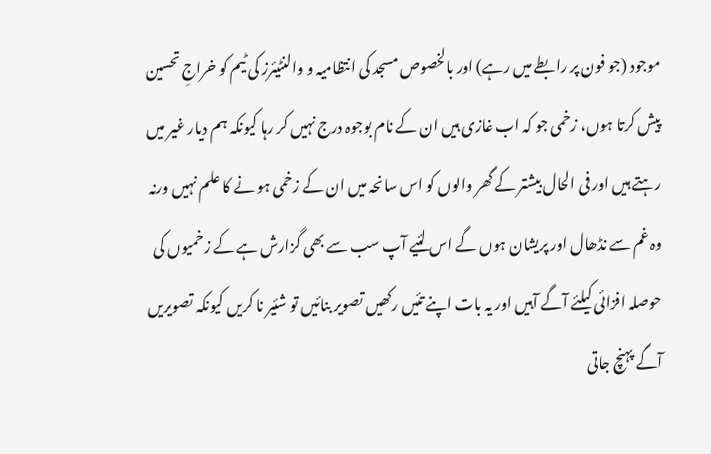موجود (جو فون پر رابطے میں رہے) اور بالخصوص مسجد کی انتظامیہ و والنٹیئرز کی ٹیم کو خراجِ تحسین پیش کرتا ہوں، زخمی جو کہ اب غازی ہیں ان کے نام بوجوہ درج نہیں کر رہا کیونکہ ہم دیار غیر میں رہتے ہیں اور فی الحال بیشتر کے گھر والوں کو اس سانحہ میں ان کے زخمی ہو نے کا علم نہیں ورنہ وہ غم سے نڈھال اور پریشان ہوں گے اس لئیے آپ سب سے بھی گزارش ہے کے زخمیوں کی حوصلہ افزائی کیلئے آگے آہیں اور یہ بات اپنے تئیں رکھیں تصویر بنائیں تو شئیر نا کریں کیونکہ تصویریں آگے پہنچ جاتی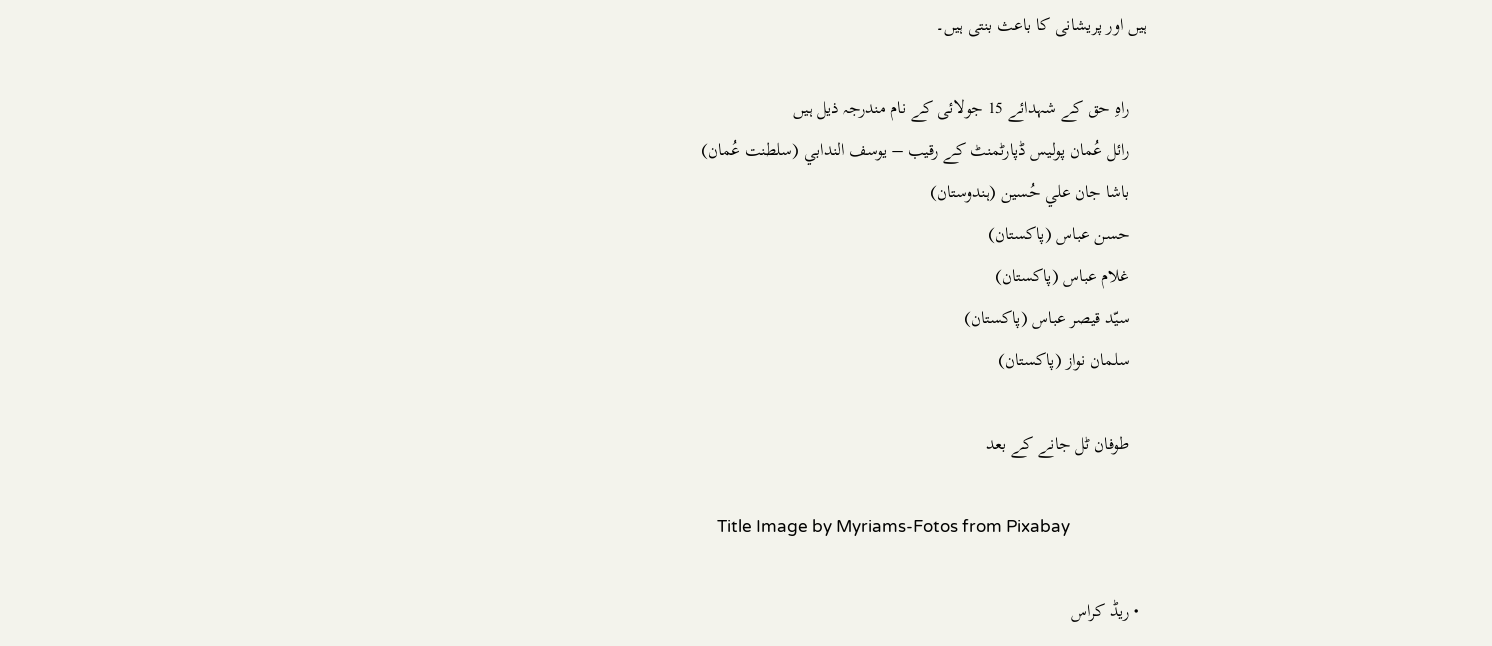ہیں اور پریشانی کا باعث بنتی ہیں۔

    راہِ حق کے شہدائے 15 جولائی کے نام مندرجہ ذیل ہیں
    رائل عُمان پولیس ڈپارٹمنٹ کے رقیب – یوسف الندابي (سلطنت عُمان)
    باشا جان علي حُسین (ہندوستان)
    حسن عباس (پاکستان)
    غلام عباس (پاکستان)
    سیّد قیصر عباس (پاکستان)
    سلمان نواز (پاکستان)

    طوفان ٹل جانے کے بعد

    Title Image by Myriams-Fotos from Pixabay

  • ریڈ کراس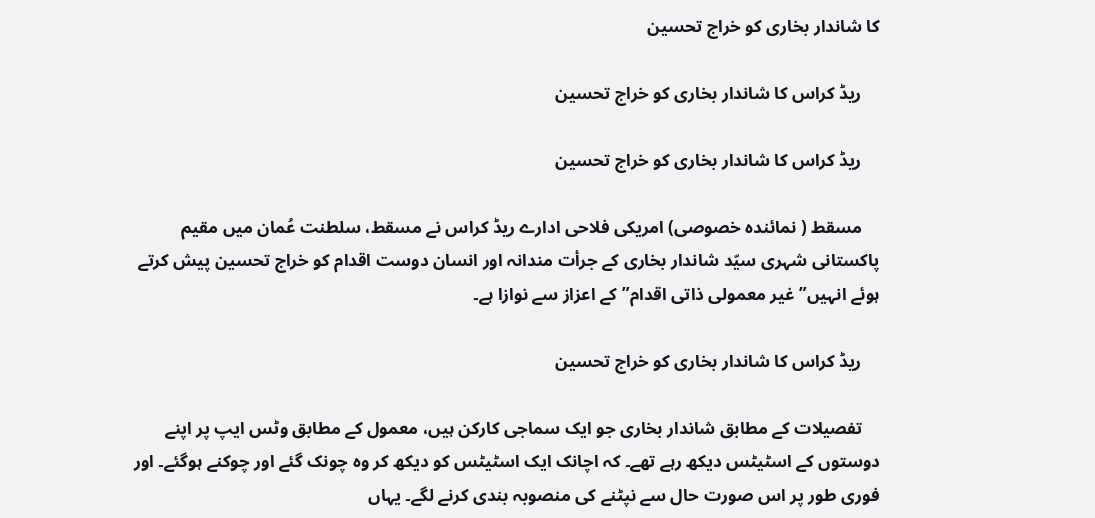کا شاندار بخاری کو خراج تحسین

    ریڈ کراس کا شاندار بخاری کو خراج تحسین

    ریڈ کراس کا شاندار بخاری کو خراج تحسین

    مسقط ( نمائندہ خصوصی) امریکی فلاحی ادارے ریڈ کراس نے مسقط، سلطنت عُمان میں مقیم پاکستانی شہری سیّد شاندار بخاری کے جرأت مندانہ اور انسان دوست اقدام کو خراج تحسین پیش کرتے ہوئے انہیں” غیر معمولی ذاتی اقدام” کے اعزاز سے نوازا ہے۔

    ریڈ کراس کا شاندار بخاری کو خراج تحسین

    تفصیلات کے مطابق شاندار بخاری جو ایک سماجی کارکن ہیں، معمول کے مطابق وٹس ایپ پر اپنے دوستوں کے اسٹیٹس دیکھ رہے تھے۔ کہ اچانک ایک اسٹیٹس کو دیکھ کر وہ چونک گئے اور چوکنے ہوگئے۔ اور فوری طور پر اس صورت حال سے نپٹنے کی منصوبہ بندی کرنے لگے۔ یہاں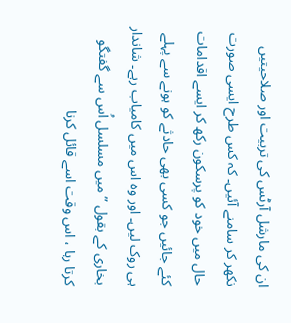ان کی مارشل آرٹس کی تربیت اور صلاحیتیں نکھر کر سامنے آئیں۔ کہ کس طرح ایسی صورت حال میں خود کو پرسکون رکھ کر ایسے اقدامات کئے جائیں جو کسی بھی حادثے کو ہونے سے پہلے ہی روک لیں۔ اور وہ اس میں کامیاب رہے۔ شاندار بخاری کے بقول ” میں مسلسل اُس سے گفتگو کرتا رہا ، اس وقت اسے قائل کرنا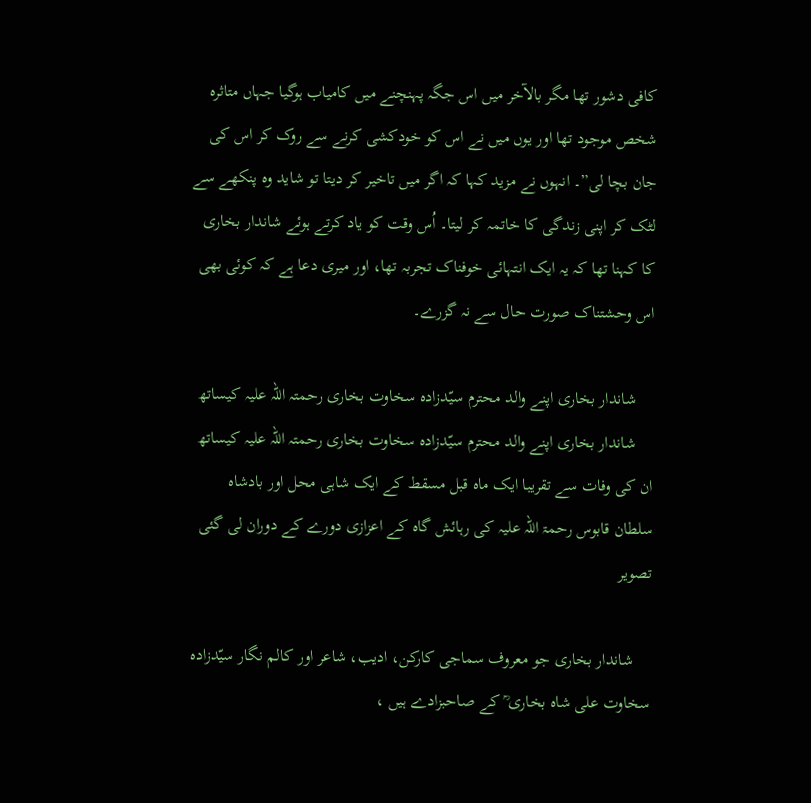کافی دشور تھا مگر بالآخر میں اس جگہ پہنچنے میں کامیاب ہوگیا جہاں متاثرہ شخص موجود تھا اور یوں میں نے اس کو خودکشی کرنے سے روک کر اس کی جان بچا لی”۔ انہوں نے مزید کہا کہ اگر میں تاخیر کر دیتا تو شاید وہ پنکھے سے لٹک کر اپنی زندگی کا خاتمہ کر لیتا۔ اُس وقت کو یاد کرتے ہوئے شاندار بخاری کا کہنا تھا کہ یہ ایک انتہائی خوفناک تجربہ تھا، اور میری دعا ہے کہ کوئی بھی اس وحشتناک صورت حال سے نہ گزرے۔

    شاندار بخاری اپنے والد محترم سیّدزادہ سخاوت بخاری رحمتہ اللہ علیہ کیساتھ
    شاندار بخاری اپنے والد محترم سیّدزادہ سخاوت بخاری رحمتہ اللہ علیہ کیساتھ ان کی وفات سے تقریبا ایک ماہ قبل مسقط کے ایک شاہی محل اور بادشاہ سلطان قابوس رحمۃ اللہ علیہ کی رہائش گاہ کے اعزازی دورے کے دوران لی گئی تصویر

    شاندار بخاری جو معروف سماجی کارکن، ادیب، شاعر اور کالم نگار سیّدزادہ سخاوت علی شاہ بخاری ؒ کے صاحبزادے ہیں ،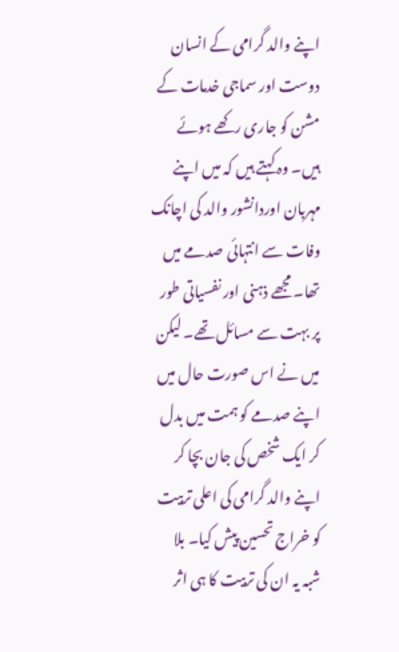اپنے والد گرامی کے انسان دوست اور سماجی خدمات کے مشن کو جاری رکھے ہوئے ہیں۔ وہ کہتے ہیں کہ میں اپنے مہربان اوردانشور والد کی اچانک وفات سے انتہائی صدمے میں تھا۔ مجھے ذہنی اور نفسیاتی طور پر بہت سے مسائل تھے۔ لیکن میں نے اس صورت حال میں اپنے صدمے کو ہمت میں بدل کر ایک شخص کی جان بچا کر اپنے والد گرامی کی اعلی تربیت کو خراج تحسین پیش کیا۔ بلا شبہ یہ ان کی تربیت کا ہی اثر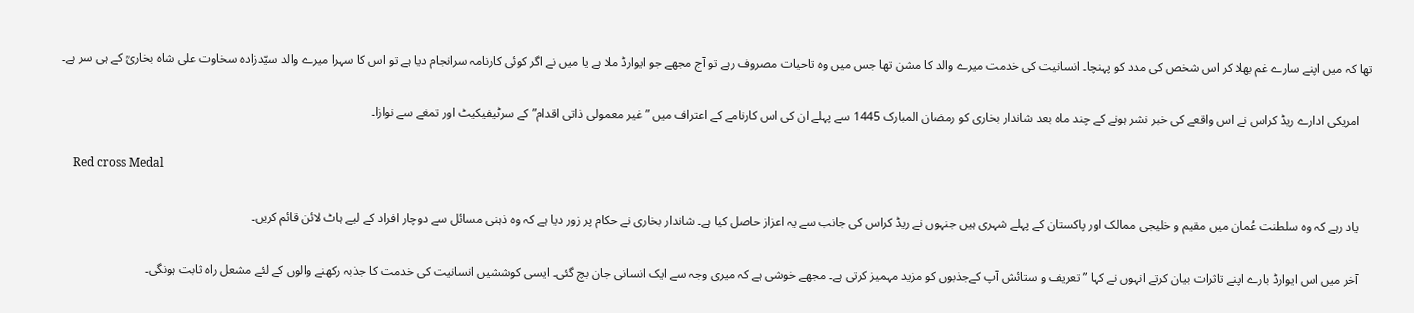تھا کہ میں اپنے سارے غم بھلا کر اس شخص کی مدد کو پہنچا۔ انسانیت کی خدمت میرے والد کا مشن تھا جس میں وہ تاحیات مصروف رہے تو آج مجھے جو ایوارڈ ملا ہے یا میں نے اگر کوئی کارنامہ سرانجام دیا ہے تو اس کا سہرا میرے والد سیّدزادہ سخاوت علی شاہ بخاریؒ کے ہی سر ہے۔

    امریکی ادارے ریڈ کراس نے اس واقعے کی خبر نشر ہونے کے چند ماہ بعد شاندار بخاری کو رمضان المبارک 1445 سے پہلے ان کی اس کارنامے کے اعتراف میں ” غیر معمولی ذاتی اقدام” کے سرٹیفیکیٹ اور تمغے سے نوازا۔

    Red cross Medal

    یاد رہے کہ وہ سلطنت عُمان میں مقیم و خلیجی ممالک اور پاکستان کے پہلے شہری ہیں جنہوں نے ریڈ کراس کی جانب سے یہ اعزاز حاصل کیا ہے۔ شاندار بخاری نے حکام پر زور دیا ہے کہ وہ ذہنی مسائل سے دوچار افراد کے لیے ہاٹ لائن قائم کریں۔

    آخر میں اس ایوارڈ بارے اپنے تاثرات بیان کرتے انہوں نے کہا ” تعریف و ستائش آپ کےجذبوں کو مزید مہمیز کرتی ہے۔ مجھے خوشی ہے کہ میری وجہ سے ایک انسانی جان بچ گئی۔ ایسی کوششیں انسانیت کی خدمت کا جذبہ رکھنے والوں کے لئے مشعل راہ ثابت ہونگی۔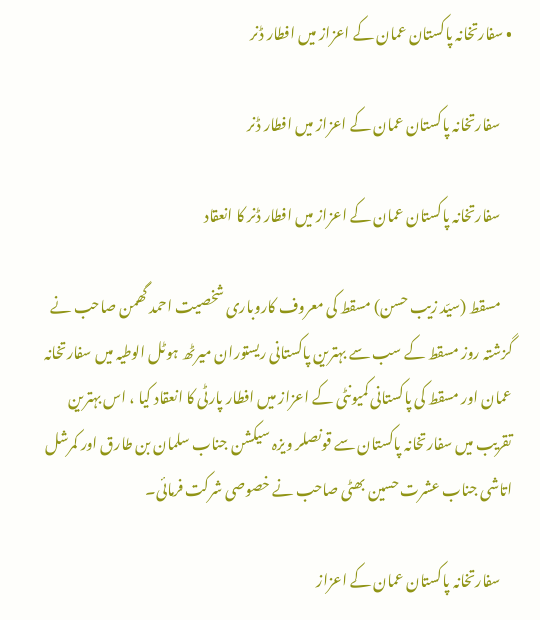• سفارتخانہ پاکستان عمان کے اعزاز میں افطار ڈنر

    سفارتخانہ پاکستان عمان کے اعزاز میں افطار ڈنر

    سفارتخانہ پاکستان عمان کے اعزاز میں افطار ڈنر کا انعقاد

    مسقط (سیّد زیب حسن) مسقط کی معروف کاروباری شخصیت احمد گھمن صاحب نے گزشتہ روز مسقط کے سب سے بہترین پاکستانی ریستوران میرٹھ ہوٹل الوطیہ میں سفارتخانہ عمان اور مسقط کی پاکستانی کمیونٹی کے اعزاز میں افطار پارٹی کا انعقاد کیا ، اس بہترین تقریب میں سفارتخانہ پاکستان سے قونصلر ویزہ سیکشن جناب سلمان بن طارق اور کمرشل اتاشی جناب عشرت حسین بھٹی صاحب نے خصوصی شرکت فرمائی۔

    سفارتخانہ پاکستان عمان کے اعزاز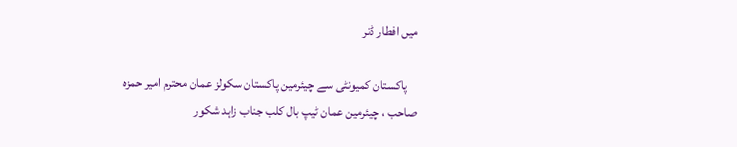میں افطار ڈنر

    پاکستان کمیونٹی سے چیئرمین پاکستان سکولز عمان محترم امیر حمزہ صاحب ، چیئرمین عمان ٹیپ بال کلب جناب زاہد شکور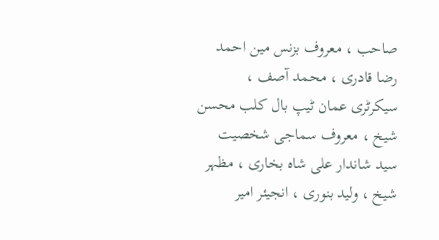صاحب ، معروف بزنس مین احمد رضا قادری ، محمد آصف ، سیکرٹری عمان ٹیپ بال کلب محسن شیخ ، معروف سماجی شخصیت سید شاندار علی شاہ بخاری ، مظہر شیخ ، ولید بنوری ، انجیئر امیر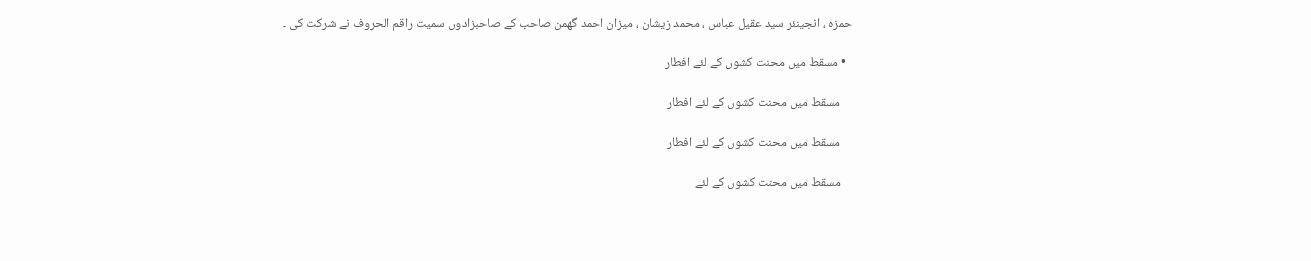حمزہ ، انجینئر سید عقیل عباس ، محمد زیشان ، میزان احمد گھمن صاحب کے صاحبزادوں سمیت راقم الحروف نے شرکت کی ۔

  • مسقط میں محنت کشوں کے لئے افطار

    مسقط میں محنت کشوں کے لئے افطار

    مسقط میں محنت کشوں کے لئے افطار

    مسقط میں محنت کشوں کے لئے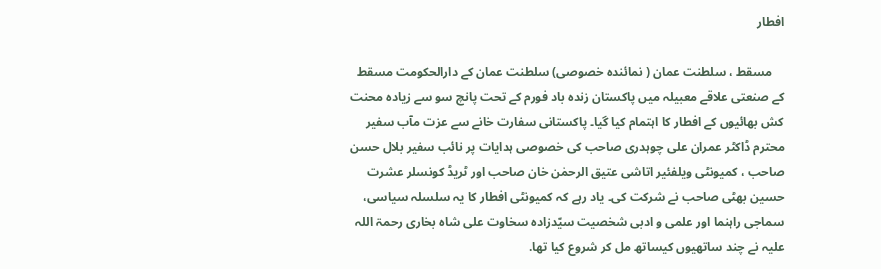افطار

    مسقط ، سلطنت عمان ( نمائندہ خصوصی) سلطنت عمان کے دارالحکومت مسقط کے صنعتی علاقے معبیلہ میں پاکستان زندہ باد فورم کے تحت پانچ سو سے زیادہ محنت کش بھائیوں کے افطار کا اہتمام کیا گیا۔ پاکستانی سفارت خانے سے عزت مآب سفیر محترم ڈاکٹر عمران علی چوہدری صاحب کی خصوصی ہدایات پر نائب سفیر بلال حسن صاحب ، کمیونٹی ویلفئیر اتاشی عتیق الرحمٰن خان صاحب اور ٹریڈ کونسلر عشرت حسین بھٹی صاحب نے شرکت کی۔ یاد رہے کہ کمیونٹی افطار کا یہ سلسلہ سیاسی، سماجی راہنما اور علمی و ادبی شخصیت سیّدزادہ سخاوت علی شاہ بخاری رحمۃ اللہ علیہ نے چند ساتھیوں کیساتھ مل کر شروع کیا تھا.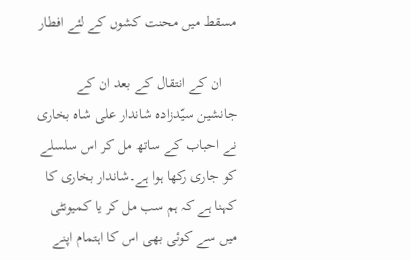مسقط میں محنت کشوں کے لئے افطار

    ان کے انتقال کے بعد ان کے جانشین سیّدزادہ شاندار علی شاہ بخاری نے احباب کے ساتھ مل کر اس سلسلے کو جاری رکھا ہوا ہے۔شاندار بخاری کا کہنا ہے کہ ہم سب مل کر یا کمیونٹی میں سے کوئی بھی اس کا اہتمام اپنے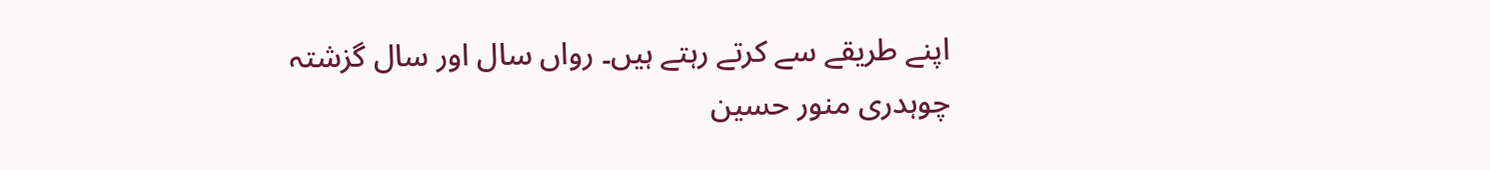اپنے طریقے سے کرتے رہتے ہیں۔ رواں سال اور سال گزشتہ چوہدری منور حسین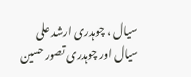سیال ، چوہدری ارشد علی سیال اور چوہدری تصور حسین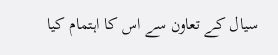سیال کے تعاون سے اس کا اہتمام کیا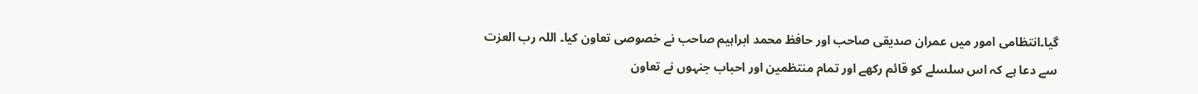گیا۔انتظامی امور میں عمران صدیقی صاحب اور حافظ محمد ابراہیم صاحب نے خصوصی تعاون کیا۔ اللہ رب العزت سے دعا ہے کہ اس سلسلے کو قائم رکھے اور تمام منتظمین اور احباب جنہوں نے تعاون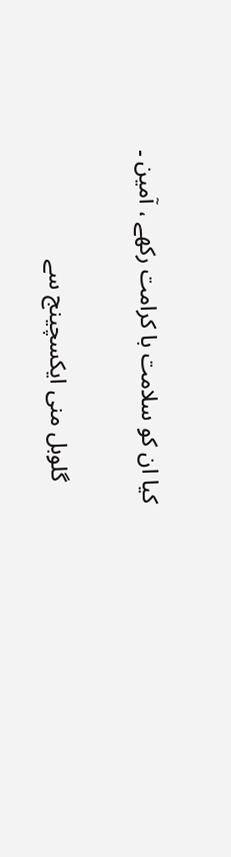کیا ان کو سلامت با کرامت رکھے ، آمین ۔

    گلوبل منی ایکسچینج سے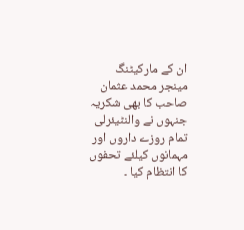ان کے مارکیٹنگ مینجر محمد عثمان صاحب کا بھی شکریہ جنہوں نے والنٹیئرلی تمام روزے داروں اور مہمانوں کیلئے تحفوں کا انتظام کیا ۔